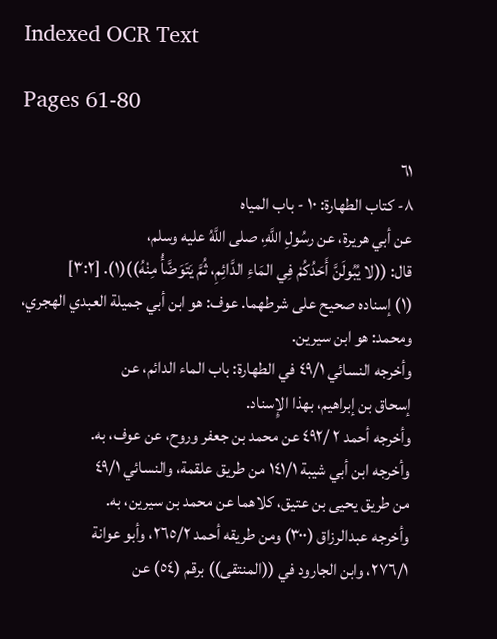Indexed OCR Text

Pages 61-80

٦١
٨- كتاب الطهارة: ١٠ - باب المياه
عن أبي هريرة، عن رسُولِ اللَّهِ، صلى اللَّهُ عليه وسلم،
قال: ((لا يُبُولَنَّ أَحَدُكُمْ فِي المَاءِ الدَّائِمِ، ثُمَّ يَتَوَضَّأُ مِنْهُ))(١). [٣:٢]
(١) إسناده صحيح على شرطهما. عوف: هو ابن أبي جميلة العبدي الهجري،
ومحمد: هو ابن سيرين.
وأخرجه النسائي ٤٩/١ في الطهارة: باب الماء الدائم، عن
إسحاق بن إبراهيم، بهذا الإِسناد.
وأخرجه أحمد ٢ /٤٩٢ عن محمد بن جعفر وروح، عن عوف، به.
وأخرجه ابن أبي شيبة ١٤١/١ من طريق علقمة، والنسائي ٤٩/١
من طريق يحيى بن عتيق، كلاهما عن محمد بن سيرين، به.
وأخرجه عبدالرزاق (٣٠٠) ومن طريقه أحمد ٢٦٥/٢، وأبو عوانة
٢٧٦/١، وابن الجارود في ((المنتقى)) برقم (٥٤) عن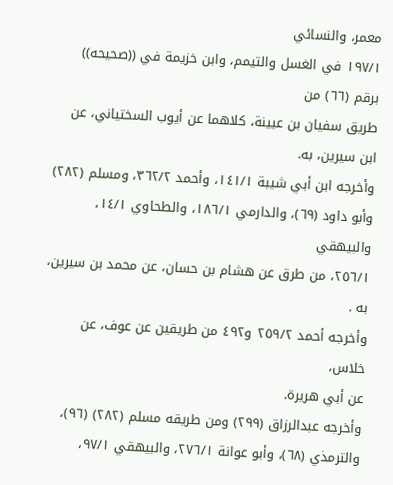معمر، والنسائي
١٩٧/١ في الغسل والتيمم، وابن خزيمة في ((صحيحه)) برقم (٦٦) من
طريق سفيان بن عيينة، كلاهما عن أيوب السختياني، عن ابن سيرين، به.
وأخرجه ابن أبي شيبة ١٤١/١، وأحمد ٣٦٢/٢، ومسلم (٢٨٢)
وأبو داود (٦٩)، والدارمي ١٨٦/١، والطحاوي ١٤/١، والبيهقي
٢٥٦/١، من طرق عن هشام بن حسان، عن محمد بن سيرين، به .
وأخرجه أحمد ٢٥٩/٢ و٤٩٢ من طريقين عن عوف، عن خلاس،
عن أبي هريرة.
وأخرجه عبدالرزاق (٢٩٩) ومن طريقه مسلم (٢٨٢) (٩٦)،
والترمذي (٦٨)، وأبو عوانة ٢٧٦/١، والبيهقي ٩٧/١،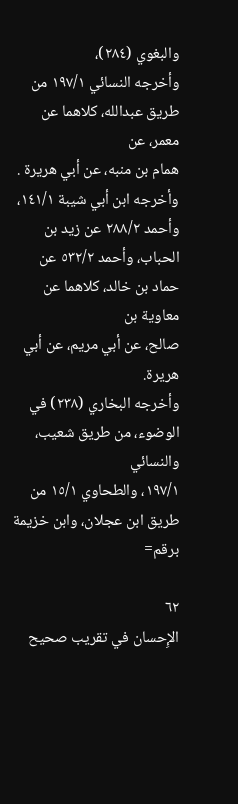والبغوي (٢٨٤)،
وأخرجه النسائي ١٩٧/١ من طريق عبدالله، كلاهما عن معمر، عن
همام بن منبه، عن أبي هريرة .
وأخرجه ابن أبي شيبة ١٤١/١، وأحمد ٢٨٨/٢ عن زيد بن
الحباب، وأحمد ٥٣٢/٢ عن حماد بن خالد، كلاهما عن معاوية بن
صالح، عن أبي مريم، عن أبي هريرة.
وأخرجه البخاري (٢٣٨) في الوضوء، من طريق شعيب، والنسائي
١٩٧/١، والطحاوي ١٥/١ من طريق ابن عجلان، وابن خزيمة برقم=

٦٢
الإِحسان في تقريب صحيح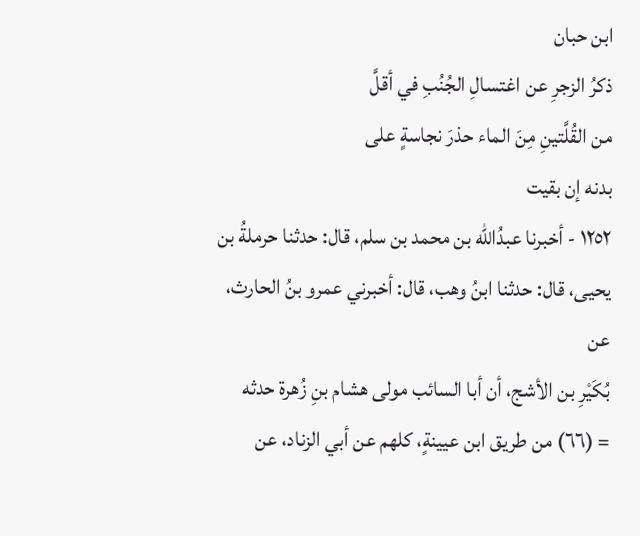ابن حبان
ذكرُ الزجرِ عن اغتسالِ الجُنُبِ في أقلَّ
من القُلَّتينِ مِنَ الماء حذرَ نجاسةٍ على
بدنه إن بقيت
١٢٥٢ - أخبرنا عبدُالله بن محمد بن سلم، قال: حدثنا حرملةُ بن
يحيى، قال: حدثنا ابنُ وهب، قال: أخبرني عمرو بنُ الحارث، عن
بُكَيْرِ بن الأشج، أن أبا السائب مولى هشام بنِ زُهرة حدثه
= (٦٦) من طريق ابن عيينةٍ، كلهم عن أبي الزناد، عن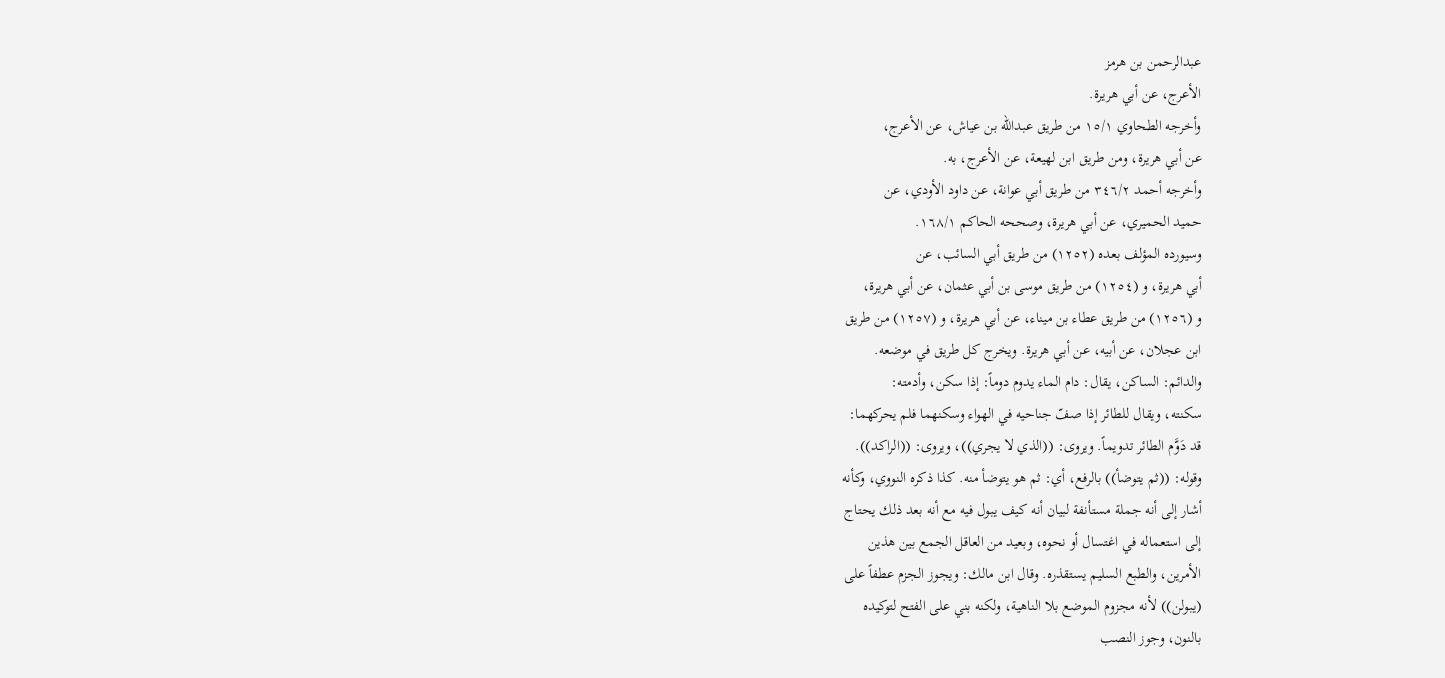عبدالرحمن بن هرمز
الأعرج، عن أبي هريرة.
وأخرجه الطحاوي ١٥/١ من طريق عبدالله بن عياش، عن الأعرج،
عن أبي هريرة، ومن طريق ابن لهيعة، عن الأعرج، به.
وأخرجه أحمد ٣٤٦/٢ من طريق أبي عوانة، عن داود الأودي، عن
حميد الحميري، عن أبي هريرة، وصححه الحاكم ١٦٨/١.
وسيورده المؤلف بعده (١٢٥٢) من طريق أبي السائب، عن
أبي هريرة، و (١٢٥٤) من طريق موسى بن أبي عثمان، عن أبي هريرة،
و (١٢٥٦) من طريق عطاء بن ميناء، عن أبي هريرة، و (١٢٥٧) من طريق
ابن عجلان، عن أبيه، عن أبي هريرة. ويخرج كل طريق في موضعه.
والدائم: الساكن، يقال: دام الماء يدوم دوماً: إذا سكن، وأدمته:
سكنته، ويقال للطائر إذا صفّ جناحيه في الهواء وسكنهما فلم يحركهما:
قد دَوَّم الطائر تدويماً. ويروى: ((الذي لا يجري))، ويروى: ((الراكد)).
وقوله: ((ثم يتوضأ)) بالرفع، أي: ثم هو يتوضأ منه. كذا ذكره النووي، وكأنه
أشار إلى أنه جملة مستأنفة لبيان أنه كيف يبول فيه مع أنه بعد ذلك يحتاج
إلى استعماله في اغتسال أو نحوه، وبعيد من العاقل الجمع بين هذين
الأمرين، والطبع السليم يستقذره. وقال ابن مالك: ويجوز الجزم عطفاً على
(يبولن)) لأنه مجزوم الموضع بلا الناهية، ولكنه بني على الفتح لتوكيده
بالنون، وجوز النصب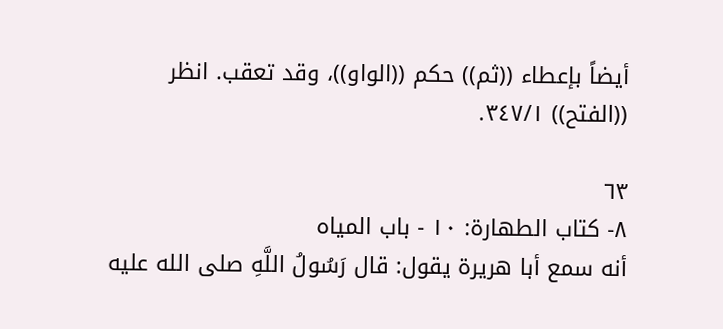أيضاً بإعطاء ((ثم)) حكم ((الواو))، وقد تعقب. انظر
((الفتح)) ٣٤٧/١.

٦٣
٨- كتاب الطهارة: ١٠ - باب المياه
أنه سمع أبا هريرة يقول: قال رَسُولُ اللَّهِ صلى الله عليه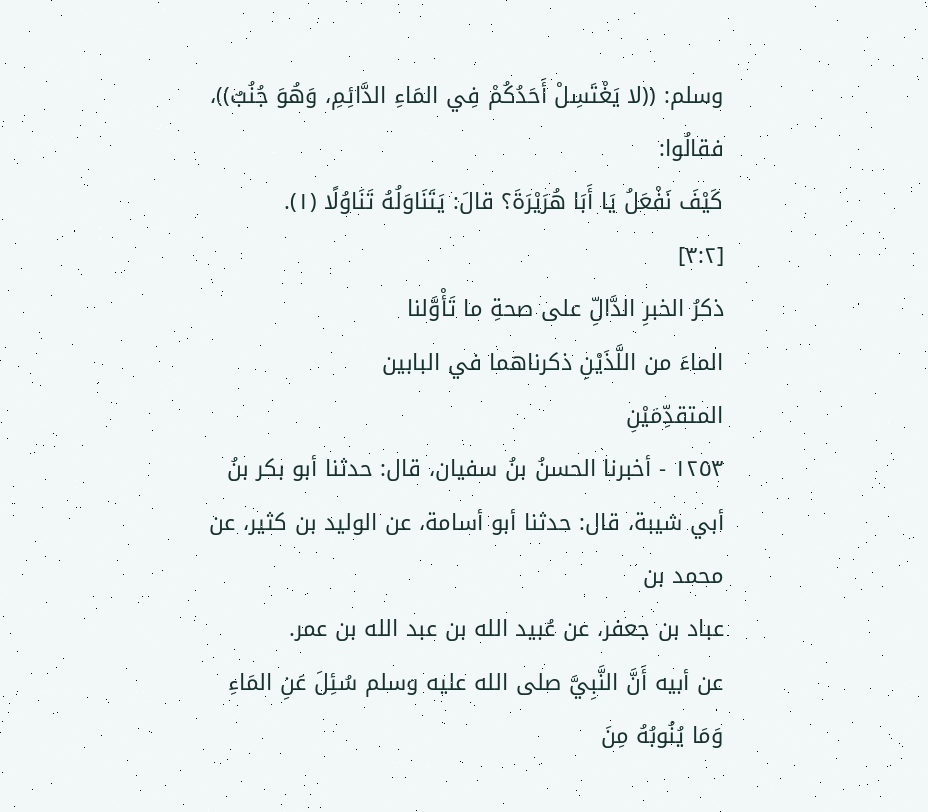وسلم: ((لا يَغْتَسِلْ أَحَدُكُمْ فِي المَاءِ الدَّائِمِ، وَهُوَ جُنُبٌ))، فقالُوا:
كَيْفَ نَفْعَلُ يَا أَبَا هُرَيْرَةَ؟ قالَ: يَتَنَاوَلُهُ تَنَاوُلًا (١).
[٣:٢]
ذكرُ الخبرِ الدَّالِّ على صحةِ ما تَأْوَّلنا
الماءَ من اللَّذَيْنِ ذكرناهما في البابين
المتقدِّمَیْنِ
١٢٥٣ - أخبرنا الحسنُ بنُ سفيان، قال: حدثنا أبو بكر بنُ
أبي شيبة، قال: حدثنا أبو أسامة، عن الوليد بن كثير، عن محمد بن
عباد بن جعفر، عن عُبيد الله بن عبد الله بن عمر.
عن أبيه أَنَّ النَّبِيَّ صلى الله عليه وسلم سُئِلَ عَنِ المَاءِ
وَمَا يُنُوبُهُ مِنَ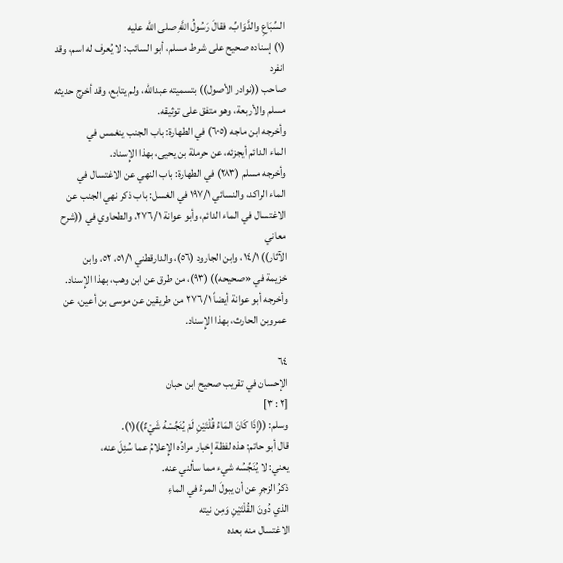السِّبَاعِ والدَّوَابِّ، فقالَ رَسُولُ اللَّهِ صلى الله عليه
(١) إسناده صحيح على شرط مسلم، أبو السائب: لا يُعرف له اسم، وقد انفرد
صاحب ((نوادر الأصول)) بتسميته عبدالله، ولم يتابع، وقد أخرج حديثه
مسلم والأربعة، وهو متفق على توثيقه.
وأخرجه ابن ماجه (٦٠٥) في الطهارة: باب الجنب ينغمس في
الماء الدائم أيجزئه، عن حرملة بن يحيى، بهذا الإِسناد.
وأخرجه مسلم (٢٨٣) في الطهارة: باب النهي عن الاغتسال في
الماء الراكد، والنسائي ١٩٧/١ في الغسل: باب ذكر نهي الجنب عن
الاغتسال في الماء الدائم، وأبو عوانة ٢٧٦/١، والطحاوي في ((شرح معاني
الآثار)) ١٤/١، وابن الجارود (٥٦)، والدارقطني ٥١/١، ٥٢، وابن
خزيمة في «صحيحه)) (٩٣)، من طرق عن ابن وهب، بهذا الإِسناد.
وأخرجه أبو عوانة أيضاً ٢٧٦/١ من طريقين عن موسى بن أعين، عن
عمروبن الحارث، بهذا الإِسناد.

٦٤
الإحسان في تقريب صحيح ابن حبان
[٢ : ٣]
وسلم: ((إِذَا كَانَ المَاءُ قُلْتَيْنِ لَمْ يُنَجِّسْهُ شَيْءٌ))(١).
قال أبو حاتم: هذه لفظة إِخبار مرادُه الإِعلامُ عما سُئِلَ عنه،
يعني: لا يُنَجِّسُه شيء مما سألني عنه.
ذكرُ الزجرِ عن أن يبولَ المرءُ في الماءِ
الذي دُونَ القُلْتَيْنِ وَمِن نيته
الاغتسال منه بعده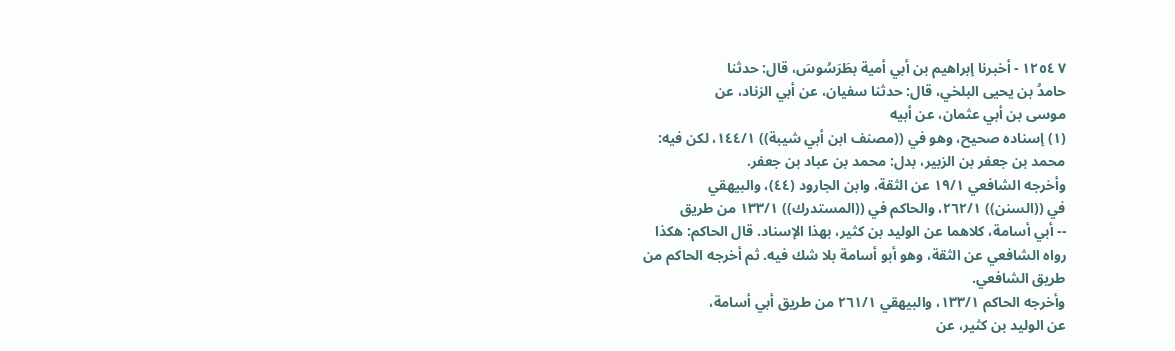٧ ١٢٥٤ - أخبرنا إبراهيم بن أبي أمية بطَرَسُوسَ، قال: حدثنا
حامدُ بن يحيى البلخي، قال: حدثنا سفيان، عن أبي الزناد، عن
موسى بن أبي عثمان، عن أبيه
(١) إسناده صحيح، وهو في ((مصنف ابن أبي شيبة)) ١٤٤/١، لكن فيه:
محمد بن جعفر بن الزبير، بدل: محمد بن عباد بن جعفر.
وأخرجه الشافعي ١٩/١ عن الثقة، وابن الجارود (٤٤)، والبيهقي
في ((السنن)) ٢٦٢/١، والحاكم في ((المستدرك)) ١٣٣/١ من طريق
-- أبي أسامة، كلاهما عن الوليد بن كثير، بهذا الإسناد. قال الحاكم: هكذا
رواه الشافعي عن الثقة، وهو أبو أسامة بلا شك فيه. ثم أخرجه الحاكم من
طريق الشافعي.
وأخرجه الحاكم ١٣٣/١، والبيهقي ٢٦١/١ من طريق أبي أسامة،
عن الوليد بن كثير، عن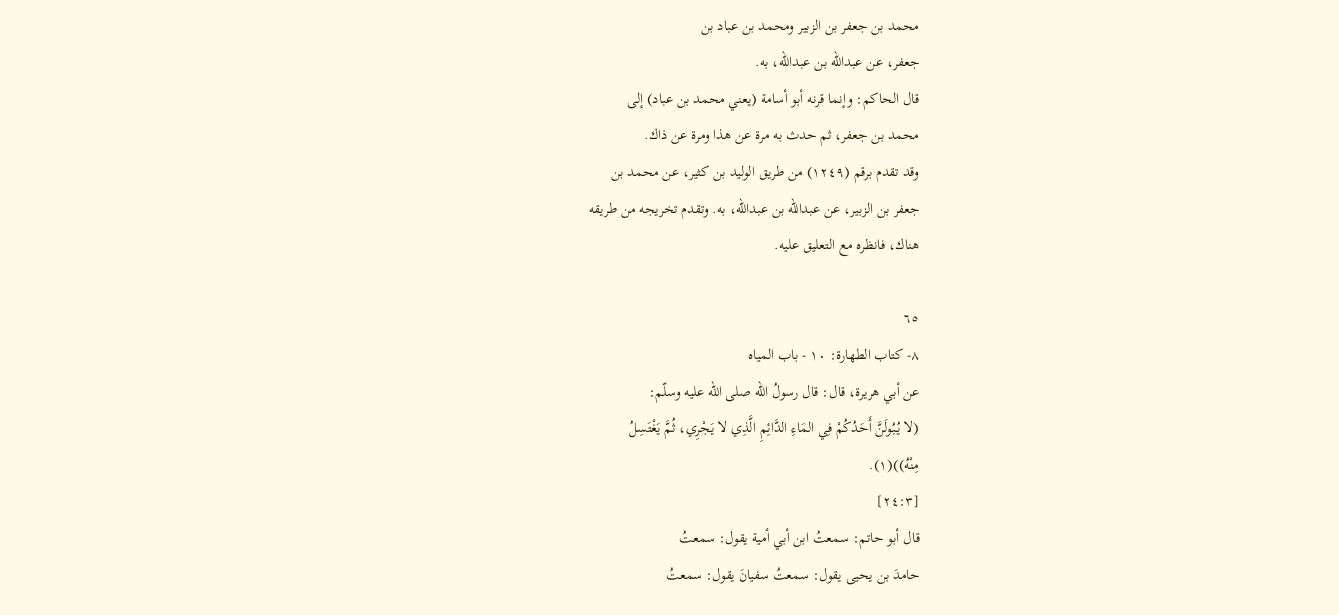محمد بن جعفر بن الزبير ومحمد بن عباد بن
جعفر، عن عبدالله بن عبدالله، به.
قال الحاكم: وإنما قرنه أبو أسامة (يعني محمد بن عباد) إلى
محمد بن جعفر، ثم حدث به مرة عن هذا ومرة عن ذاك.
وقد تقدم برقم (١٢٤٩) من طريق الوليد بن كثير، عن محمد بن
جعفر بن الزبير، عن عبدالله بن عبدالله، به. وتقدم تخريجه من طريقه
هناك، فانظره مع التعليق عليه.

٦٥
٨- كتاب الطهارة: ١٠ - باب المياه
عن أبي هريرة، قال: قال رسولُ الله صلى الله عليه وسلّم:
(لا يُبُولَنَّ أَحَدُكُمْ فِي المَاءِ الدَّائِمِ الَّذِي لا يَجْرِي، ثُمَّ يَغْتَسِلُ
مِنْهُ))(١).
[٢٤:٣]
قال أبو حاتم: سمعتُ ابن أبي أمية يقول: سمعتُ
حامدَ بن يحيى يقول: سمعتُ سفيانَ يقول: سمعتُ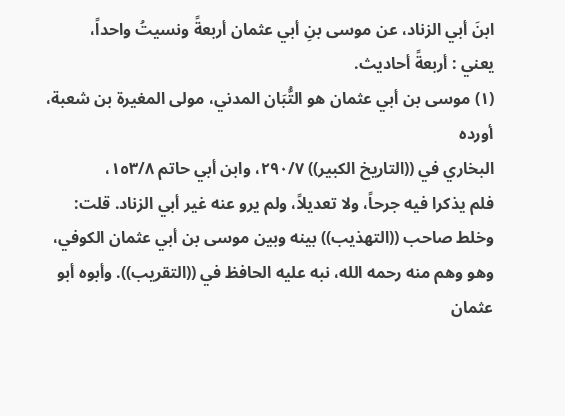ابنَ أبي الزناد، عن موسى بنِ أبي عثمان أربعةً ونسيتُ واحداً،
يعني : أربعةً أحاديث.
(١) موسى بن أبي عثمان هو التُّبَان المدني، مولى المغيرة بن شعبة، أورده
البخاري في ((التاريخ الكبير)) ٢٩٠/٧، وابن أبي حاتم ١٥٣/٨،
فلم يذكرا فيه جرحاً، ولا تعديلاً، ولم يرو عنه غير أبي الزناد. قلت:
وخلط صاحب ((التهذيب)) بينه وبين موسى بن أبي عثمان الكوفي،
وهو وهم منه رحمه الله، نبه عليه الحافظ في ((التقريب)). وأبوه أبو عثمان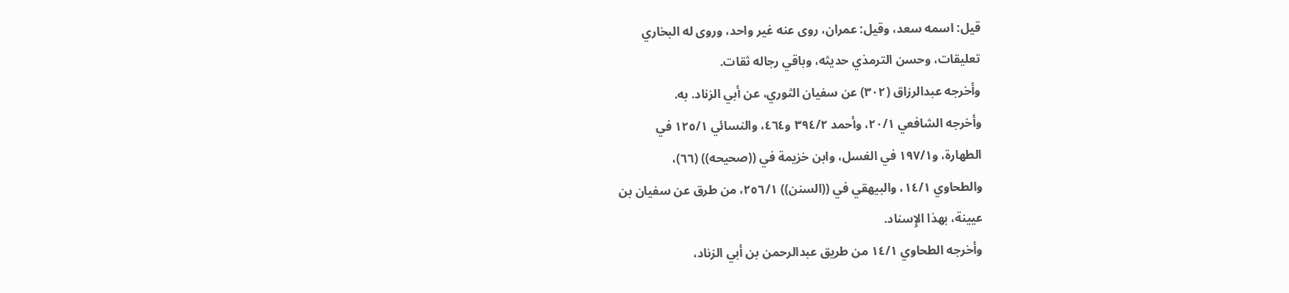قیل: اسمه سعد، وقیل: عمران، روی عنه غیر واحد، وروى له البخاري
تعليقات، وحسن الترمذي حديثه، وباقي رجاله ثقات.
وأخرجه عبدالرزاق (٣٠٢) عن سفيان الثوري، عن أبي الزناد. به.
وأخرجه الشافعي ٢٠/١، وأحمد ٣٩٤/٢ و٤٦٤، والنسائي ١٢٥/١ في
الطهارة، و١٩٧/١ في الغسل، وابن خزيمة في ((صحيحه)) (٦٦)،
والطحاوي ١٤/١، والبيهقي في ((السنن)) ٢٥٦/١، من طرق عن سفيان بن
عيينة، بهذا الإِسناد.
وأخرجه الطحاوي ١٤/١ من طريق عبدالرحمن بن أبي الزناد،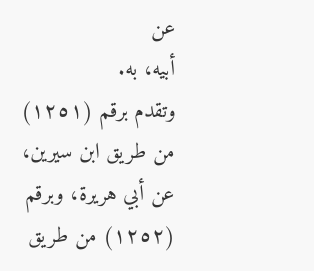عن
أبيه، به.
وتقدم برقم (١٢٥١) من طريق ابن سيرين، عن أبي هريرة، وبرقم
(١٢٥٢) من طريق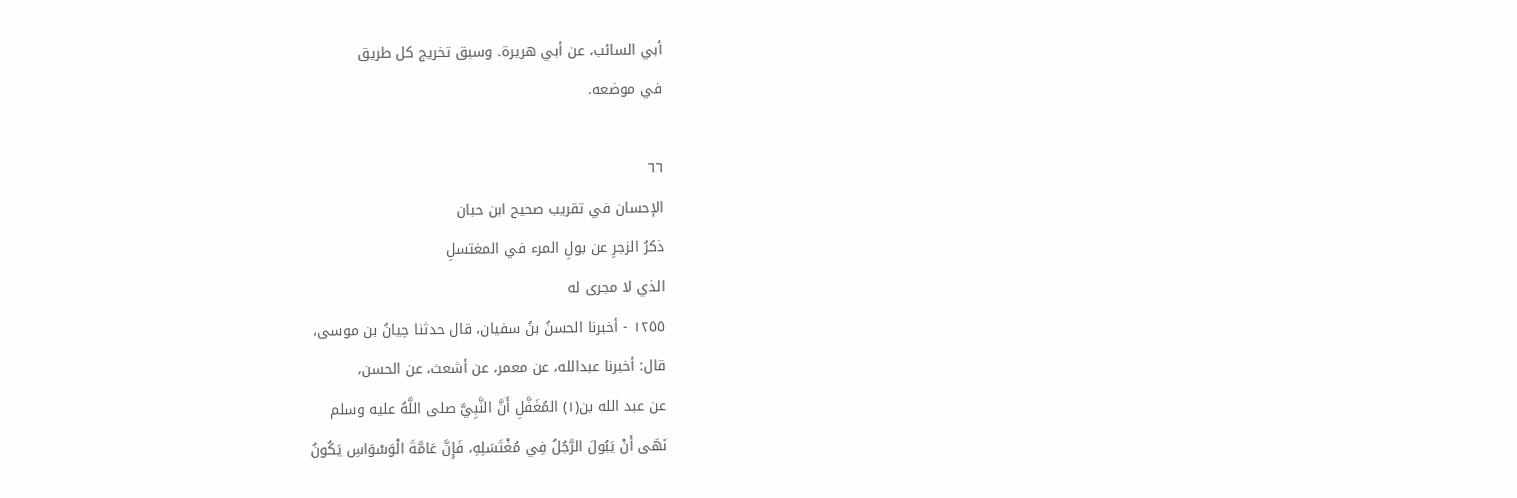أبي السائب، عن أبي هريرة. وسبق تخريج كل طريق
في موضعه.

٦٦
الإحسان في تقريب صحيح ابن حبان
ذكرُ الزجرِ عن بولِ المرء في المغتسلِ
الذي لا مجرى له
١٢٥٥ - أخبرنا الحسنُ بنُ سفيان، قال حدثنا حِيانُ بن موسى،
قال: أخبرنا عبدالله، عن معمر، عن أشعث، عن الحسن،
عن عبد الله بن(١) المُغَفَّلِ أَنَّ النَّبِيَّ صلى اللَّهُ عليه وسلم
نَھَى أَنْ يَبُولَ الرَّجُلُ فِي مُغْتَسَلِهِ، فَإِنَّ عَامَّةَ الْوَسْوَاسِ يَكُونُ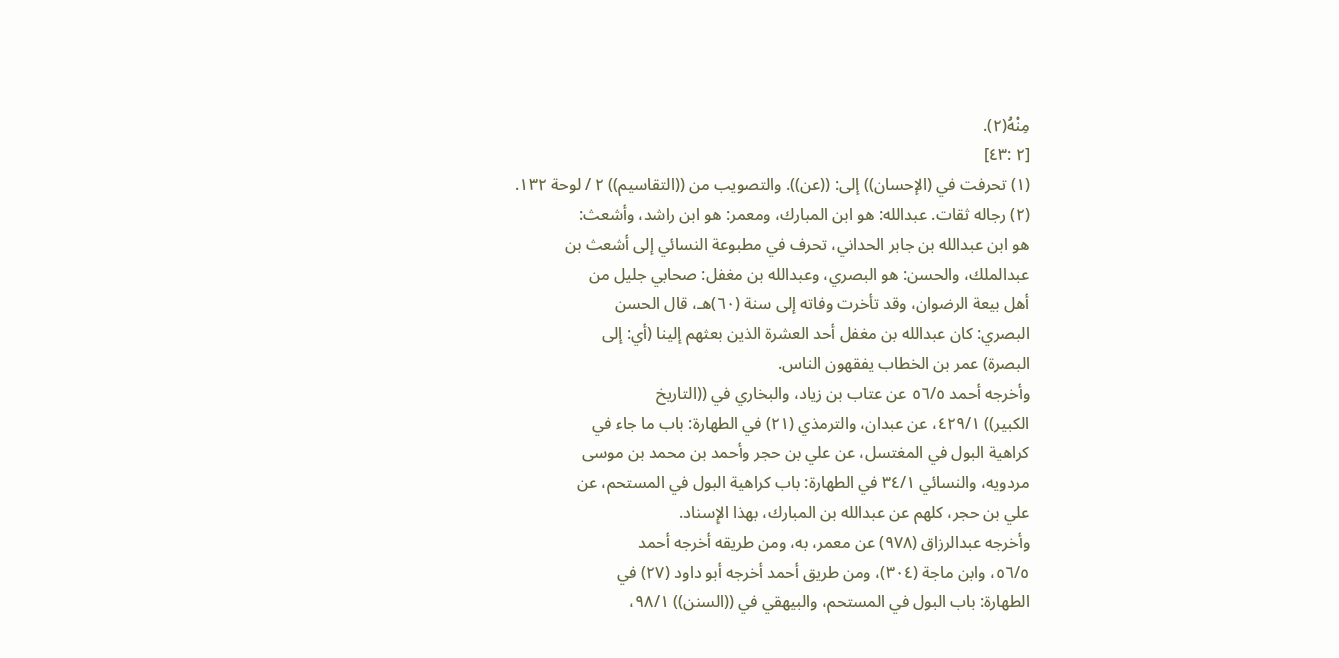مِنْهُ(٢).
[٢ :٤٣]
(١) تحرفت في (الإحسان)) إلى: ((عن)). والتصويب من ((التقاسيم)) ٢ / لوحة ١٣٢.
(٢) رجاله ثقات. عبدالله: هو ابن المبارك، ومعمر: هو ابن راشد، وأشعث:
هو ابن عبدالله بن جابر الحداني، تحرف في مطبوعة النسائي إلى أشعث بن
عبدالملك، والحسن: هو البصري، وعبدالله بن مغفل: صحابي جليل من
أهل بيعة الرضوان، وقد تأخرت وفاته إلى سنة (٦٠)هـ، قال الحسن
البصري: كان عبدالله بن مغفل أحد العشرة الذين بعثهم إلينا (أي: إلى
البصرة) عمر بن الخطاب يفقهون الناس.
وأخرجه أحمد ٥٦/٥ عن عتاب بن زياد، والبخاري في ((التاريخ
الكبير)) ٤٢٩/١، عن عبدان، والترمذي (٢١) في الطهارة: باب ما جاء في
كراهية البول في المغتسل، عن علي بن حجر وأحمد بن محمد بن موسى
مردويه، والنسائي ٣٤/١ في الطهارة: باب كراهية البول في المستحم، عن
علي بن حجر، كلهم عن عبدالله بن المبارك، بهذا الإِسناد.
وأخرجه عبدالرزاق (٩٧٨) عن معمر، به، ومن طريقه أخرجه أحمد
٥٦/٥، وابن ماجة (٣٠٤)، ومن طريق أحمد أخرجه أبو داود (٢٧) في
الطهارة: باب البول في المستحم، والبيهقي في ((السنن)) ٩٨/١،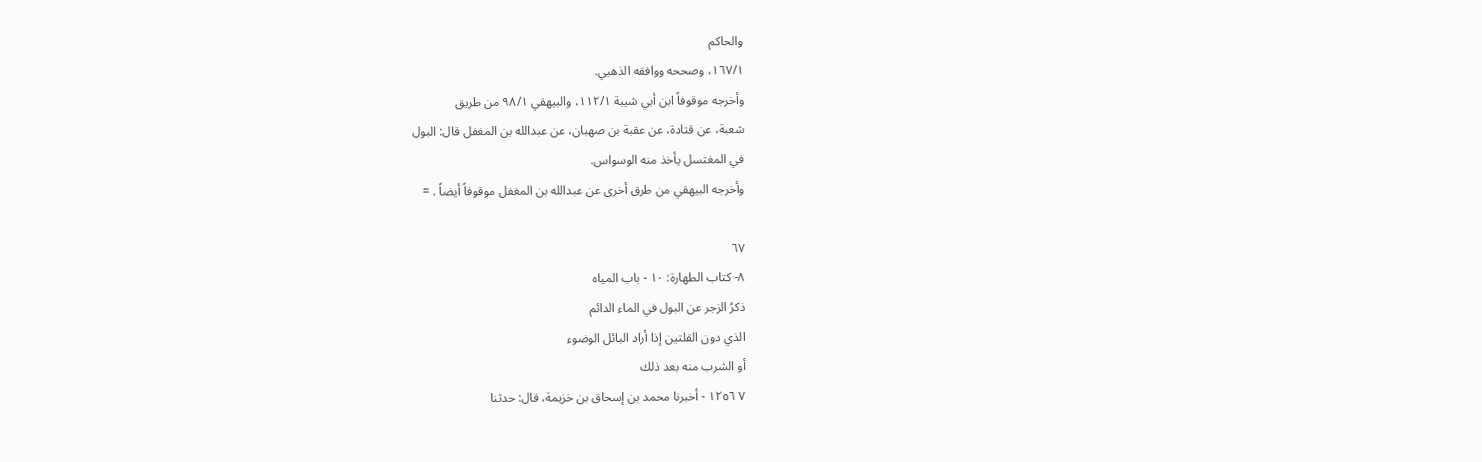والحاكم
١٦٧/١، وصححه ووافقه الذهبي.
وأخرجه موقوفاً ابن أبي شيبة ١١٢/١، والبيهقي ٩٨/١ من طريق
شعبة، عن قتادة، عن عقبة بن صهبان، عن عبدالله بن المغفل قال: البول
في المغتسل يأخذ منه الوسواس.
وأخرجه البيهقي من طرق أخرى عن عبدالله بن المغفل موقوفاً أيضاً . =

٦٧
٨- كتاب الطهارة: ١٠ - باب المياه
ذكرُ الزجر عن البول في الماء الدائم
الذي دون القلتين إذا أراد البائل الوضوء
أو الشرب منه بعد ذلك
٧ ١٢٥٦ - أخبرنا محمد بن إسحاق بن خزيمة، قال: حدثنا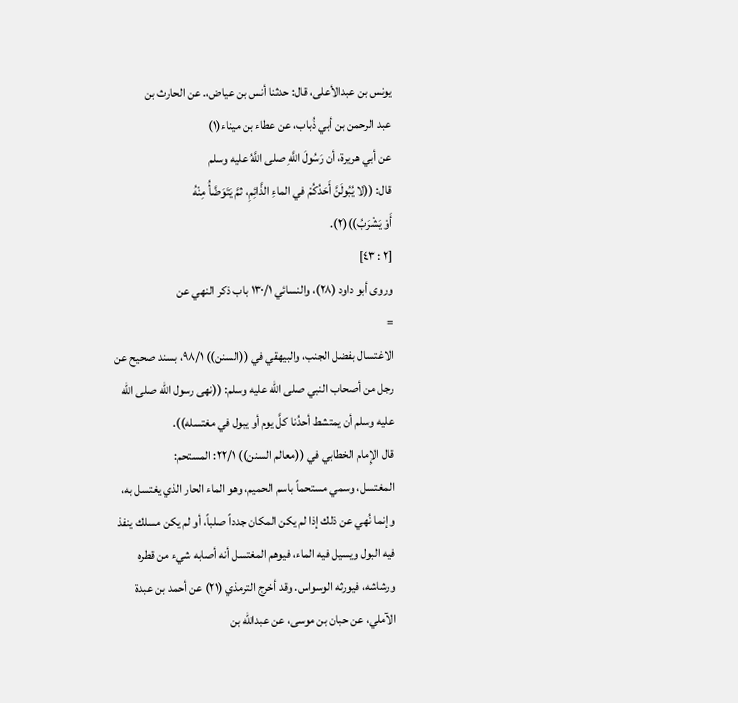يونس بن عبدالأعلى، قال: حدثنا أنس بن عياض،. عن الحارث بن
عبد الرحمن بن أبي ذُباب، عن عطاء بن ميناء(١)
عن أبي هريرة، أن رَسُولَ اللَّهِ صلى اللَّهُ عليه وسلم
قال: ((لا يُبُولَنَّ أَحَدُكُمْ في الماءِ الذَّائِمِ، ثمَّ يَتَوَضَّأُ مِنْهُ
أَوْ يَشْرَبُ))(٢).
[٢ : ٤٣]
وروى أبو داود (٢٨)، والنسائي ١٣٠/١ باب ذكر النهي عن
=
الاغتسال بفضل الجنب، والبيهقي في ((السنن)) ٩٨/١، بسند صحيح عن
رجل من أصحاب النبي صلى الله عليه وسلم: ((نهى رسول الله صلى الله
عليه وسلم أن يمتشط أحدُنا كلَّ يوم أو يبول في مغتسله)).
قال الإِمام الخطابي في ((معالم السنن)) ٢٢/١: المستحم:
المغتسل، وسمي مستحماً باسم الحميم، وهو الماء الحار الذي يغتسل به،
وإنما نُهي عن ذلك إذا لم يكن المكان جدداً صلباً، أو لم يكن مسلك ينفذ
فيه البول ويسيل فيه الماء، فيوهم المغتسل أنه أصابه شيء من قطره
ورشاشه، فيورثه الوسواس. وقد أخرج الترمذي (٢١) عن أحمد بن عبدة
الآملي، عن حبان بن موسى، عن عبدالله بن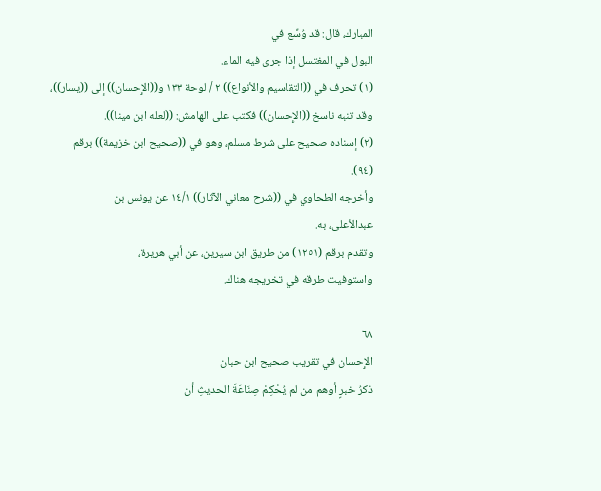المبارك، قال: قد وُسِّع في
البول في المغتسل إذا جرى فيه الماء.
(١) تحرف في ((التقاسيم والأنواع)) ٢ / لوحة ١٣٣ و((الإِحسان)) إلى ((يسار))،
وقد تنبه ناسخ ((الإِحسان)) فكتب على الهامش: ((لعله ابن مينا)).
(٢) إسناده صحيح على شرط مسلم، وهو في ((صحيح ابن خزيمة)) برقم (٩٤).
وأخرجه الطحاوي في ((شرح معاني الآثار)) ١٤/١ عن يونس بن
عبدالأعلى، به.
وتقدم برقم (١٢٥١) من طريق ابن سيرين، عن أبي هريرة،
واستوفيت طرقه في تخريجه هناك.

٦٨
الإِحسان في تقريب صحيح ابن حبان
ذكرُ خبرٍ أوهم من لم يُحْكِمْ صِنَاعَةَ الحديثِ أن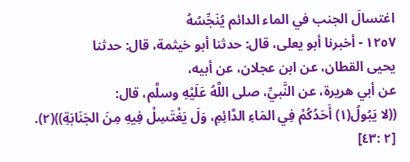اغتسالَ الجنب في الماء الدائم يُنَجِّسُهُ
١٢٥٧ - أخبرنا أبو يعلى، قال: حدثنا أبو خيثمة، قال: حدثنا
يحيى القطان، عن ابن عجلان، عن أبيه،
عن أبي هريرة، عن النَّبيِّ، صلى اللَّهُ عَلَيْهِ وسلَّم، قال:
((لا يَبُولُ(١) أَحَدُكُمْ فِي المَاءِ الدَّائِمِ، وَلَ يَغْتَسِلْ فِيهِ مِنَ الجَنَابَةِ))(٢).
[٢ :٤٣]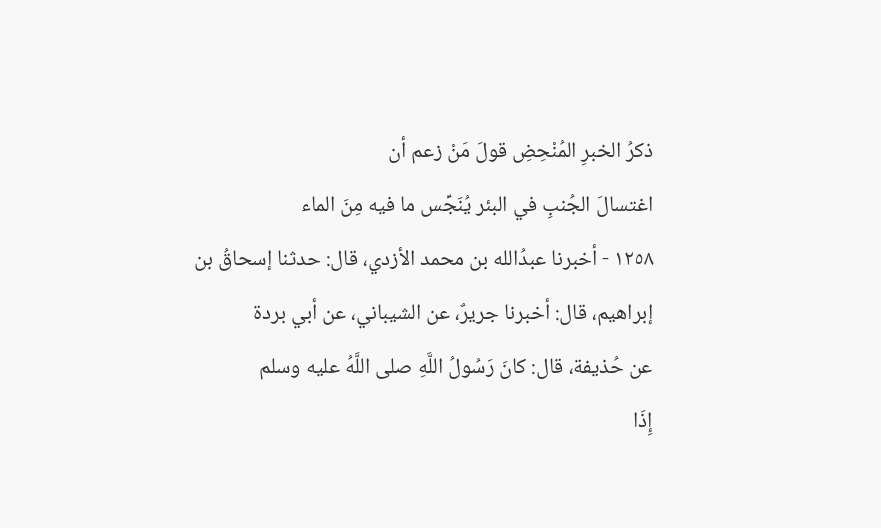ذكرُ الخبرِ المُنْحِضِ قولَ مَنْ زعم أن
اغتسالَ الجُنبِ في البئر يُنَجِّس ما فيه مِنَ الماء
١٢٥٨ - أخبرنا عبدُالله بن محمد الأزدي، قال: حدثنا إسحاقُ بن
إبراهيم، قال: أخبرنا جريرٌ، عن الشيباني، عن أبي بردة
عن حُذيفة، قال: كانَ رَسُولُ اللَّهِ صلى اللَّهُ عليه وسلم
إِذَا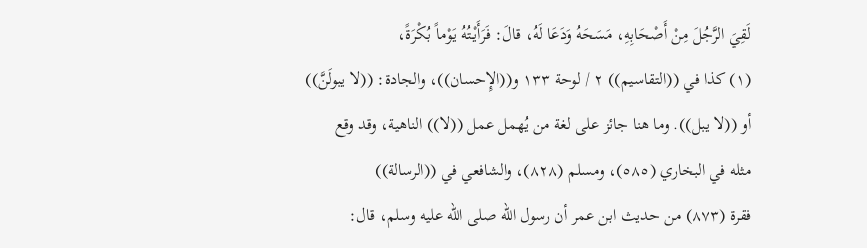لَقِيَ الرَّجُلَ مِنْ أَصْحَابِهِ، مَسَحَهُ وَدَعَا لَهُ، قالَ: فَرَأَيْتُهُ يَوْماً بُكْرَةً،
(١) كذا في ((التقاسيم)) ٢ / لوحة ١٣٣ و((الإِحسان))، والجادة: ((لا يبولَنَّ))
أو ((لا يبل)). وما هنا جائز على لغة من يُهمل عمل ((لا)) الناهية، وقد وقع
مثله في البخاري (٥٨٥)، ومسلم (٨٢٨)، والشافعي في ((الرسالة))
فقرة (٨٧٣) من حديث ابن عمر أن رسول الله صلى الله عليه وسلم، قال: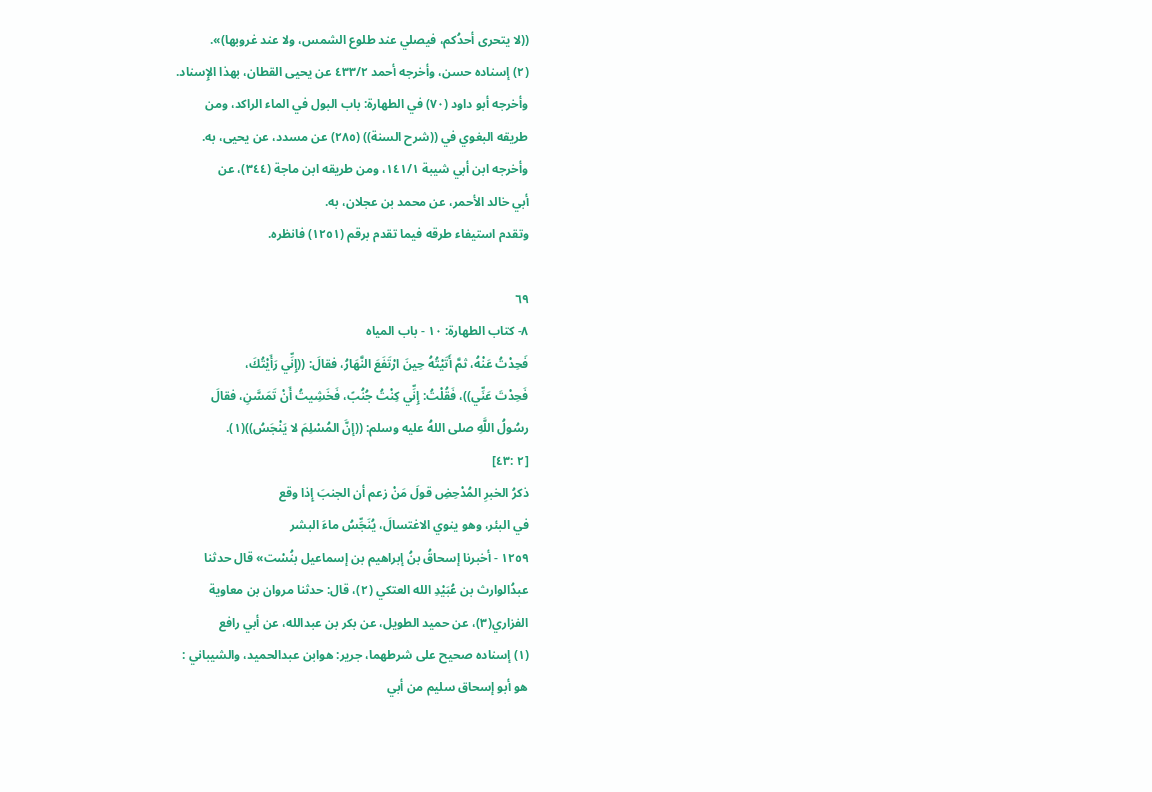((لا يتحرى أحدُكم، فيصلي عند طلوع الشمس، ولا عند غروبها)».
(٢) إسناده حسن، وأخرجه أحمد ٤٣٣/٢ عن يحيى القطان، بهذا الإِسناد.
وأخرجه أبو داود (٧٠) في الطهارة: باب البول في الماء الراكد، ومن
طريقه البغوي في ((شرح السنة)) (٢٨٥) عن مسدد، عن يحيى، به.
وأخرجه ابن أبي شيبة ١٤١/١، ومن طريقه ابن ماجة (٣٤٤)، عن
أبي خالد الأحمر، عن محمد بن عجلان، به.
وتقدم استيفاء طرقه فيما تقدم برقم (١٢٥١) فانظره.

٦٩
٨- كتاب الطهارة: ١٠ - باب المياه
فَحِدْتُ عَنْهُ، ثمَّ أَتَيْتُهُ حِينَ ارْتَفَعَ النَّهَارُ، فقالَ: ((إِنِّي رَأَيْتُكَ،
فَحِدْتَ عَنِّي))، فَقُلْتُ: إِنِّي كِنْتُ جُنُبً، فَخَشِيتُ أَنْ تَمَسَّنِ، فقالَ
رسُولُ اللَّهِ صلى اللهُ عليه وسلم: ((إنَّ المُسْلِمَ لا يَنْجَسُ))(١).
[٢ :٤٣]
ذكرُ الخبرِ المُدْحِضِ قولَ مَنْ زعم أن الجنبَ إِذا وقع
في البئر، وهو ينوي الاغتسالَ، يُنَجِّسُ ماءَ البشر
١٢٥٩ - أخبرنا إسحاقُ بنُ إبراهيم بن إسماعيل بنُسْت» قال حدثنا
عبدُالوارث بن عُبَيْدِ الله العتكي (٢)، قال: حدثنا مروان بن معاوية
الفزاري(٣)، عن حميد الطويل، عن بكر بن عبدالله، عن أبي رافع
(١) إسناده صحيح على شرطهما، جرير: هوابن عبدالحميد، والشيباني :
هو أبو إسحاق سليم من أبي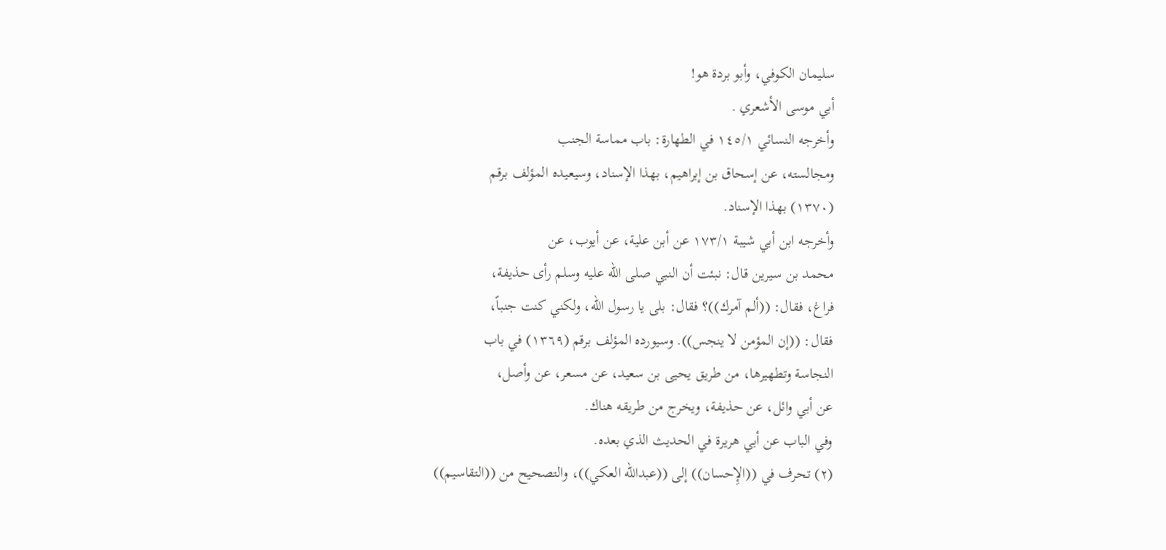سليمان الكوفي، وأبو بردة هو!
أبي موسى الأشعري .
وأخرجه النسائي ١٤٥/١ في الطهارة: باب مماسة الجنب
ومجالسته، عن إسحاق بن إبراهيم، بهذا الإسناد، وسيعيده المؤلف برقم
(١٣٧٠) بهذا الإسناد.
وأخرجه ابن أبي شيبة ١٧٣/١ عن أبن علية، عن أيوب، عن
محمد بن سيرين قال: نبئت أن النبي صلى الله عليه وسلم رأى حذيفة،
فراغ، فقال: ((ألم آمرك))؟ فقال: بلى يا رسول الله، ولكني كنت جنباً،
فقال: ((إن المؤمن لا ينجس)). وسيورده المؤلف برقم (١٣٦٩) في باب
النجاسة وتطهيرها، من طريق يحيى بن سعيد، عن مسعر، عن وأصل،
عن أبي وائل، عن حذيفة، ويخرج من طريقه هناك.
وفي الباب عن أبي هريرة في الحديث الذي بعده.
(٢) تحرف في ((الإِحسان)) إلى ((عبدالله العكي))، والتصحيح من ((التقاسيم))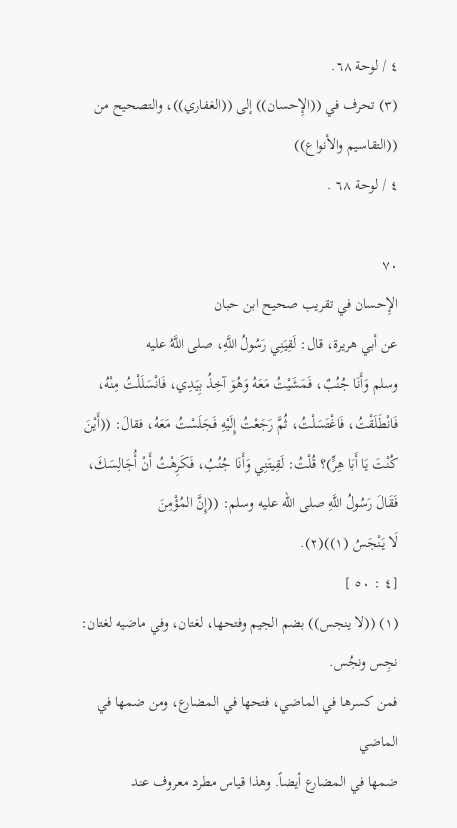٤ / لوحة ٦٨.
(٣) تحرف في ((الإِحسان)) إلى ((الغفاري))، والتصحيح من ((التقاسيم والأنواع))
٤ / لوحة ٦٨ .

٧٠
الإِحسان في تقريب صحيح ابن حبان
عن أبي هريرة، قال: لَقِيَنِي رَسُولُ اللَّهِ، صلى اللَّهُ عليه
وسلم وَأَنَا جُنُبٌ، فَمَشَيْتُ مَعَهُ وَهُوَ آخِذُ بِيَدِي، فَانْسَلَلْتُ مِنْهُ،
فَانْطَلَقْتُ، فَاغْتَسَلْتُ، ثُمَّ رَجَعْتُ إِلَيْهِ فَجَلَسْتُ مَعَهُ، فقالَ: ((أَيْنَ
كُنْتَ يَا أَبَا هِرٍّ)؟ قُلْتُ: لَقِيتَنِي وَأَنَا جُنُبُ، فَكَرِهْتُ أَنْ أُجَالِسَكَ،
فَقَالَ رَسُولُ اللَّهِ صلى الله عليه وسلم: ((إِنَّ المُؤْمِنَ
لَا يَنْجَسُ (١))(٢).
[٤ : ٥٠ ]
(١) ((لا ينجس)) بضم الجيم وفتحها، لغتان، وفي ماضيه لغتان: نجِس ونجُس.
فمن كسرها في الماضي، فتحها في المضارع، ومن ضمها في الماضي
ضمها في المضارع أيضاً. وهذا قياس مطرد معروف عند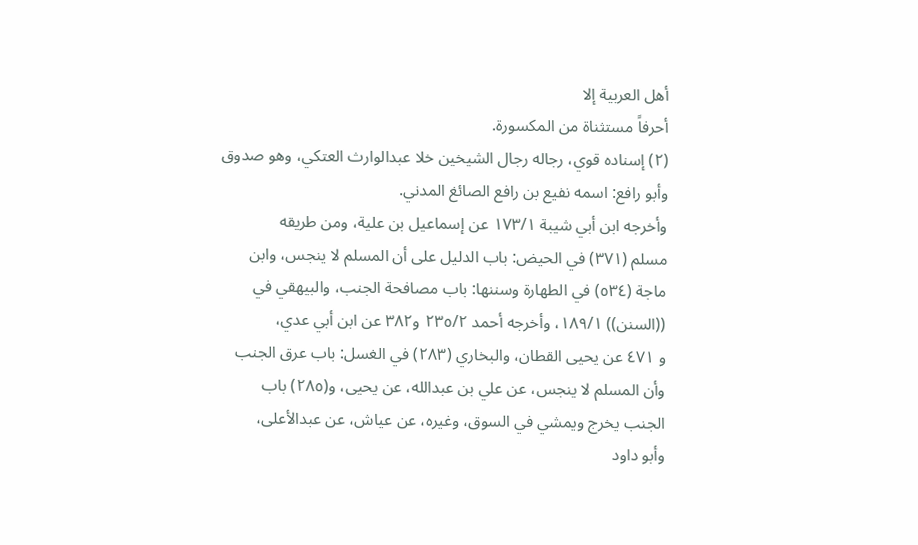أهل العربية إلا
أحرفاً مستثناة من المكسورة.
(٢) إسناده قوي، رجاله رجال الشيخين خلا عبدالوارث العتكي، وهو صدوق
وأبو رافع: اسمه نفيع بن رافع الصائغ المدني.
وأخرجه ابن أبي شيبة ١٧٣/١ عن إسماعيل بن علية، ومن طريقه
مسلم (٣٧١) في الحيض: باب الدليل على أن المسلم لا ينجس، وابن
ماجة (٥٣٤) في الطهارة وسننها: باب مصافحة الجنب، والبيهقي في
((السنن)) ١٨٩/١، وأخرجه أحمد ٢٣٥/٢ و٣٨٢ عن ابن أبي عدي،
و ٤٧١ عن يحيى القطان، والبخاري (٢٨٣) في الغسل: باب عرق الجنب
وأن المسلم لا ينجس، عن علي بن عبدالله، عن يحيى، و(٢٨٥) باب
الجنب يخرج ويمشي في السوق، وغيره، عن عياش، عن عبدالأعلى،
وأبو داود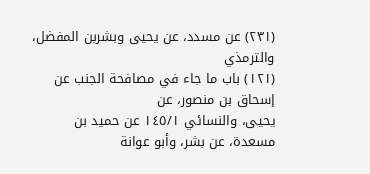(٢٣١) عن مسدد، عن يحيى وبشربن المفضل، والترمذي
(١٢١) باب ما جاء في مصافحة الجنب عن إسحاق بن منصور، عن
يحيى، والنسائي ١٤٥/١ عن حميد بن مسعدة، عن بشر، وأبو عوانة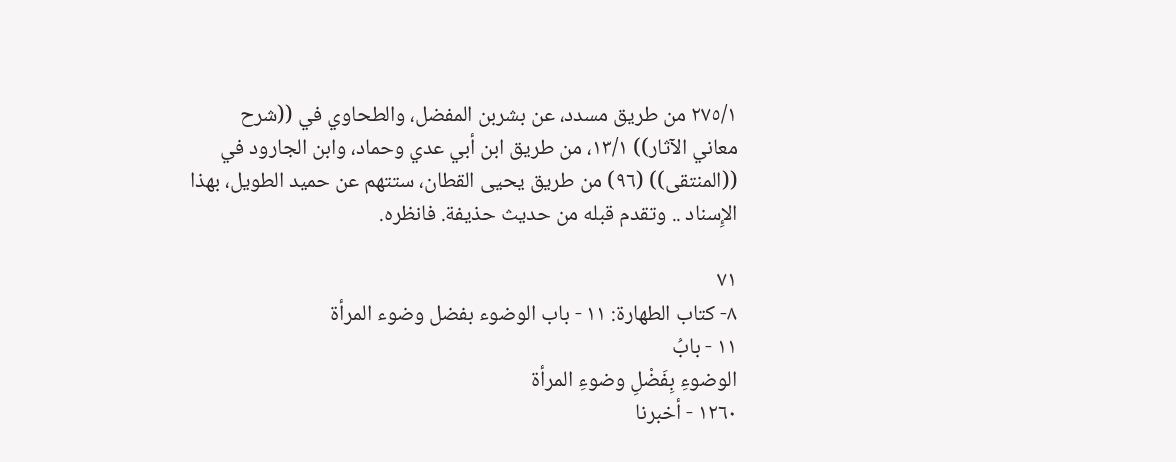٢٧٥/١ من طريق مسدد، عن بشربن المفضل، والطحاوي في ((شرح
معاني الآثار)) ١٣/١، من طريق ابن أبي عدي وحماد، وابن الجارود في
((المنتقى)) (٩٦) من طريق يحيى القطان، ستتهم عن حميد الطويل، بهذا
الإِسناد .. وتقدم قبله من حديث حذيفة. فانظره.

٧١
٨- كتاب الطهارة: ١١ - باب الوضوء بفضل وضوء المرأة
١١ - بابُ
الوضوءِ بِفَضْلِ وضوءِ المرأة
١٢٦٠ - أخبرنا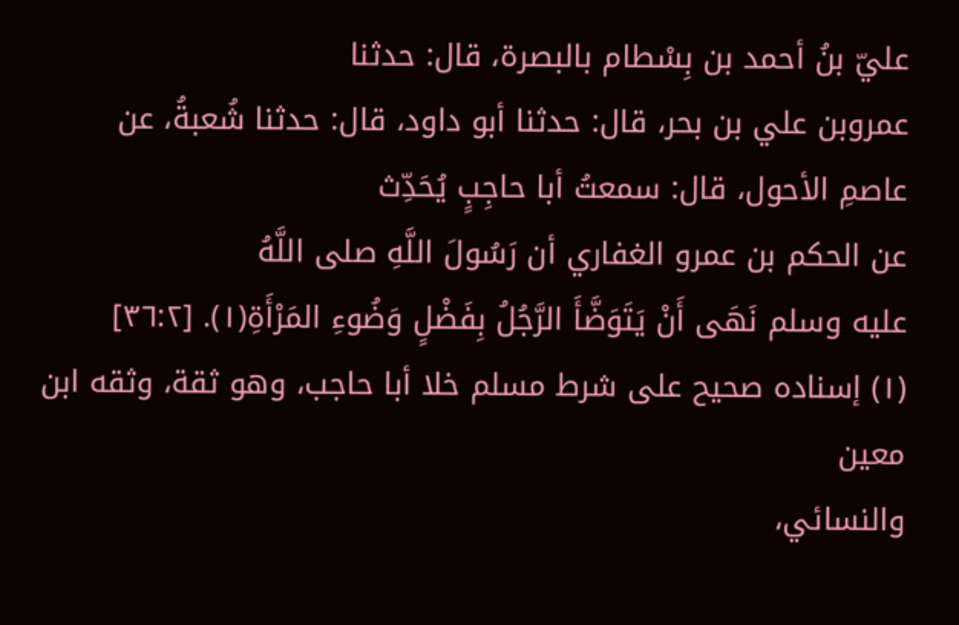عليّ بنُ أحمد بن بِسْطام بالبصرة، قال: حدثنا
عمروبن علي بن بحر، قال: حدثنا أبو داود، قال: حدثنا شُعبةُ، عن
عاصمِ الأحول، قال: سمعتُ أبا حاجِبٍ يُحَدِّث
عن الحكم بن عمرو الغفاري أن رَسُولَ اللَّهِ صلى اللَّهُ
عليه وسلم نَهَى أَنْ يَتَوَضَّأَ الرَّجُلُ بِفَضْلٍ وَضُوءِ المَرْأَةِ(١). [٣٦:٢]
(١) إسناده صحيح على شرط مسلم خلا أبا حاجب، وهو ثقة، وثقه ابن معين
والنسائي،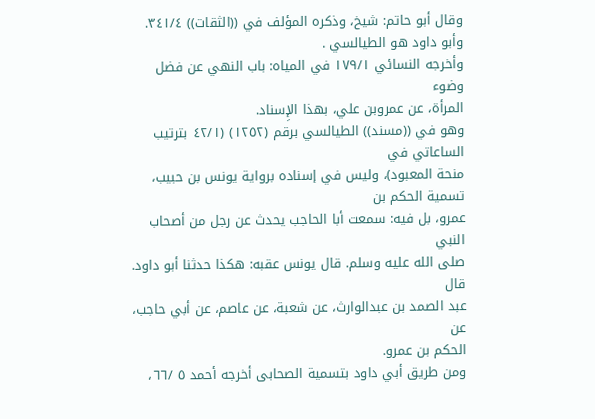وقال أبو حاتم: شيخ، وذكره المؤلف في ((الثقات)) ٣٤١/٤.
وأبو داود هو الطيالسي .
وأخرجه النسائي ١٧٩/١ في المياه: باب النهي عن فضل وضوء
المرأة، عن عمروبن علي، بهذا الإِسناد.
وهو في ((مسند)) الطيالسي برقم (١٢٥٢) (٤٢/١ بترتيب الساعاتي في
منحة المعبود)، وليس في إسناده برواية يونس بن حبيب، تسمية الحكم بن
عمرو، بل فيه: سمعت أبا الحاجب يحدث عن رجل من أصحاب النبي
صلى الله عليه وسلم. قال يونس عقبه: هكذا حدثنا أبو داود. قال
عبد الصمد بن عبدالوارث، عن شعبة، عن عاصم، عن أبي حاجب، عن
الحكم بن عمرو.
ومن طريق أبي داود بتسمية الصحابى أخرجه أحمد ٥ /٦٦،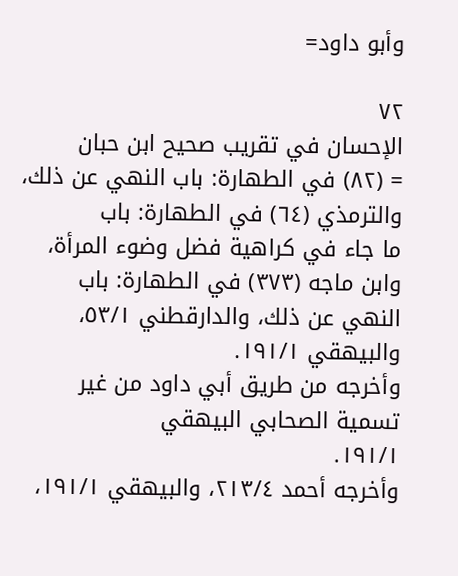وأبو داود=

٧٢
الإحسان في تقريب صحيح ابن حبان
= (٨٢) في الطهارة: باب النهي عن ذلك، والترمذي (٦٤) في الطهارة: باب
ما جاء في كراهية فضل وضوء المرأة، وابن ماجه (٣٧٣) في الطهارة: باب
النهي عن ذلك، والدارقطني ٥٣/١، والبيهقي ١٩١/١.
وأخرجه من طريق أبي داود من غير تسمية الصحابي البيهقي
١٩١/١.
وأخرجه أحمد ٢١٣/٤، والبيهقي ١٩١/١،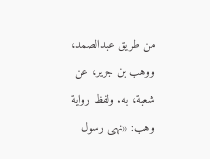من طريق عبدالصمد،
ووهب بن جرير، عن شعبة، به. ولفظ رواية وهب: «نهى رسول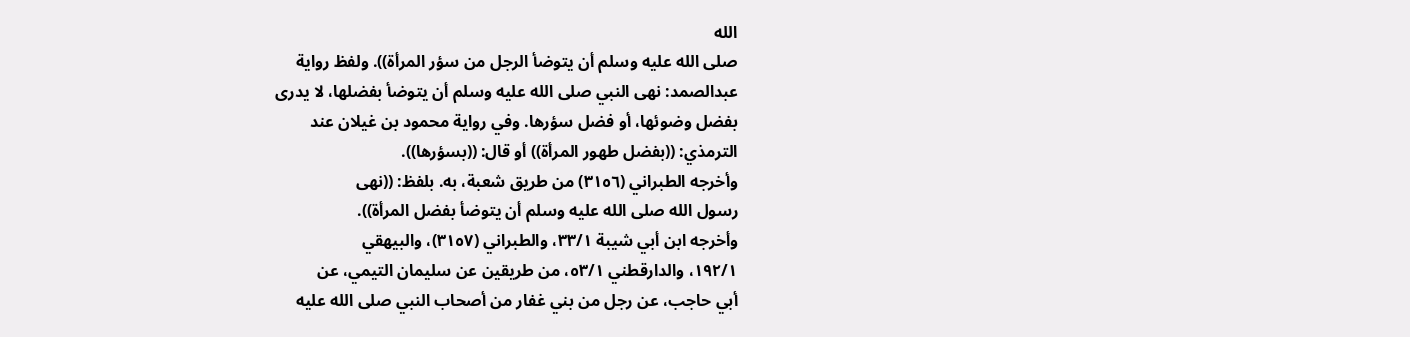الله
صلى الله عليه وسلم أن يتوضأ الرجل من سؤر المرأة)). ولفظ رواية
عبدالصمد: نهى النبي صلى الله عليه وسلم أن يتوضأ بفضلها، لا يدرى
بفضل وضوئها، أو فضل سؤرها. وفي رواية محمود بن غيلان عند
الترمذي: ((بفضل طهور المرأة)) أو قال: ((بسؤرها)).
وأخرجه الطبراني (٣١٥٦) من طريق شعبة، به. بلفظ: ((نهى
رسول الله صلى الله عليه وسلم أن يتوضأ بفضل المرأة)).
وأخرجه ابن أبي شيبة ٣٣/١، والطبراني (٣١٥٧)، والبيهقي
١٩٢/١، والدارقطني ٥٣/١، من طريقين عن سليمان التيمي، عن
أبي حاجب، عن رجل من بني غفار من أصحاب النبي صلى الله عليه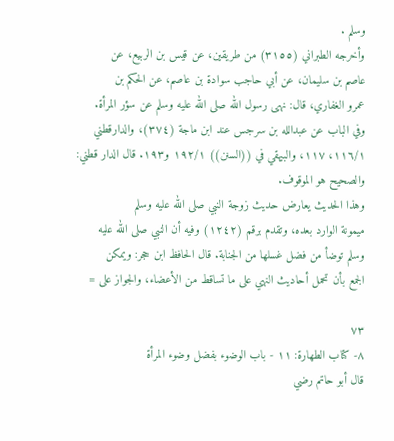وسلم .
وأخرجه الطبراني (٣١٥٥) من طريقين، عن قيس بن الربيع، عن
عاصم بن سليمان، عن أبي حاجب سوادة بن عاصم، عن الحكم بن
عمرو الغفاري، قال: نهى رسول الله صلى الله عليه وسلم عن سؤر المرأة.
وفي الباب عن عبدالله بن سرجس عند ابن ماجة (٣٧٤)، والدارقطني
١١٦/١، ١١٧، والبيهقي في ((السنن)) ١٩٢/١ و١٩٣. قال الدار قطني:
والصحيح هو الموقوف.
وهذا الحديث يعارض حديث زوجة النبي صلى الله عليه وسلم
ميمونة الوارد بعده، وتقدم برقم (١٢٤٢) وفيه أن النبي صلى الله عليه
وسلم توضأ من فضل غسلها من الجنابة. قال الحافظ ابن حجر: ويمكن
الجمع بأن تحمل أحاديث النهي على ما تساقط من الأعضاء، والجواز على =

٧٣
٨- كتاب الطهارة: ١١ - باب الوضوء بفضل وضوء المرأة
قال أبو حاتم رضي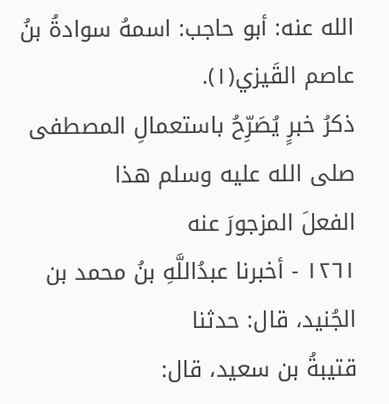الله عنه: أبو حاجب: اسمهُ سوادةُ بنُ
عاصم القَيزي(١).
ذكرُ خبرٍ يُصَرِّحُ باستعمالِ المصطفى
صلى الله عليه وسلم هذا
الفعلَ المزجورَ عنه
١٢٦١ - أخبرنا عبدُاللَّهِ بنُ محمد بن الجُنيد، قال: حدثنا
قتيبةُ بن سعيد، قال: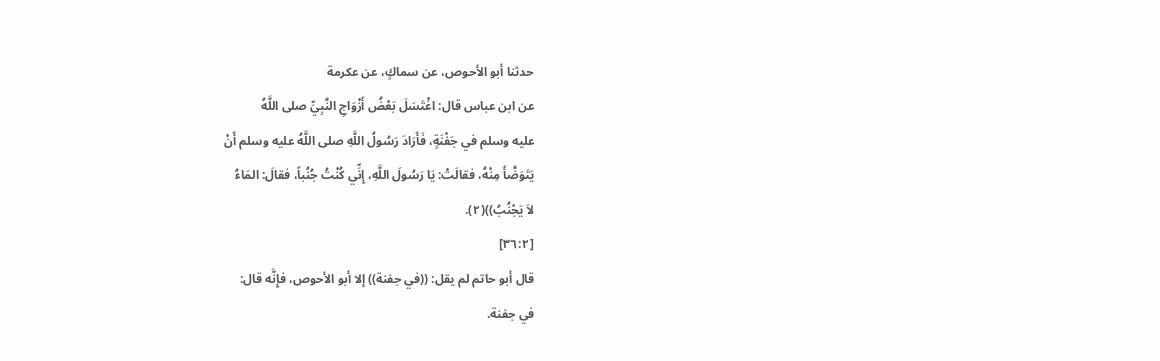حدثنا أبو الأحوص، عن سماكٍ، عن عكرمة
عن ابن عباس قال: اغْتَسَلَ بَعْضُ أَزْوَاجِ النَّبِيِّ صلى اللَّهُ
عليه وسلم في جَفْنَةٍ، فَأَرَادَ رَسُولُ اللَّهِ صلى اللَّهُ عليه وسلم أَنْ
يَتَوَضَّأَ مِنْهُ، فقالَتْ: يَا رَسُولَ اللَّهِ، إِنِّي كُنْتُ جُنُباً، فقالَ: المَاءُ
لاَ يَجْنُبُ))(٢).
[٣٦:٢]
قال أبو حاتم لم يقل: ((في جفنة)) إلا أبو الأحوص، فإِنَّه قال:
في جفنة.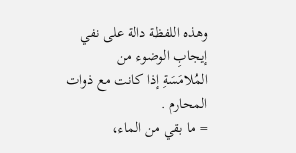وهذه اللفظة دالة على نفي إيجابِ الوضوء من
المُلامَسَةِ إذا كانت مع ذوات المحارم .
= ما بقي من الماء،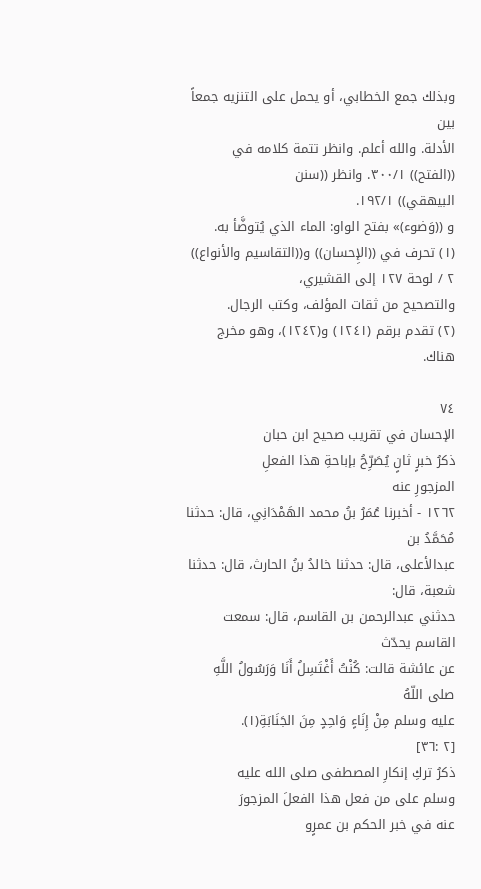وبذلك جمع الخطابي، أو يحمل على التنزيه جمعاً بين
الأدلة. والله أعلم. وانظر تتمة كلامه في ((الفتح)) ٣٠٠/١. وانظر ((سنن
البيهقي)) ١٩٢/١.
و ((وَضوء)» بفتح الواو: الماء الذي يُتوضَّأ به.
(١) تحرف في ((الإِحسان)) و((التقاسيم والأنواع)) ٢ / لوحة ١٢٧ إلى القشيري،
والتصحيح من ثقات المؤلف، وكتب الرجال.
(٢) تقدم برقم (١٢٤١) و(١٢٤٢)، وهو مخرج هناك.

٧٤
الإحسان في تقريب صحيح ابن حبان
ذكرُ خبرٍ ثانٍ يُصَرِّحُ بإباحةِ هذا الفعلِ
المزجورِ عنه
١٢٦٢ - أخبرنا عُمَرُ بنُ محمد الهَمْدَانِي، قال: حدثنا مُحَمَّدُ بن
عبدالأعلى، قال: حدثنا خالدُ بنُ الحارث، قال: حدثنا شعبة، قال:
حدثني عبدالرحمن بن القاسم، قال: سمعت القاسم يحدّث
عن عائشة قالت: كُنْتُ أَغْتَسِلُ أَنَا وَرَسُولُ اللَّهِ صلى اللّهُ
عليه وسلم مِنْ إِنَاءٍ وَاحِدٍ مِنَ الجَنَابَةِ(١).
[٢ :٣٦]
ذكرُ تركِ إنكارِ المصطفى صلى الله عليه
وسلم على من فعل هذا الفعلَ المزجورَ
عنه في خبر الحكم بن عمرٍو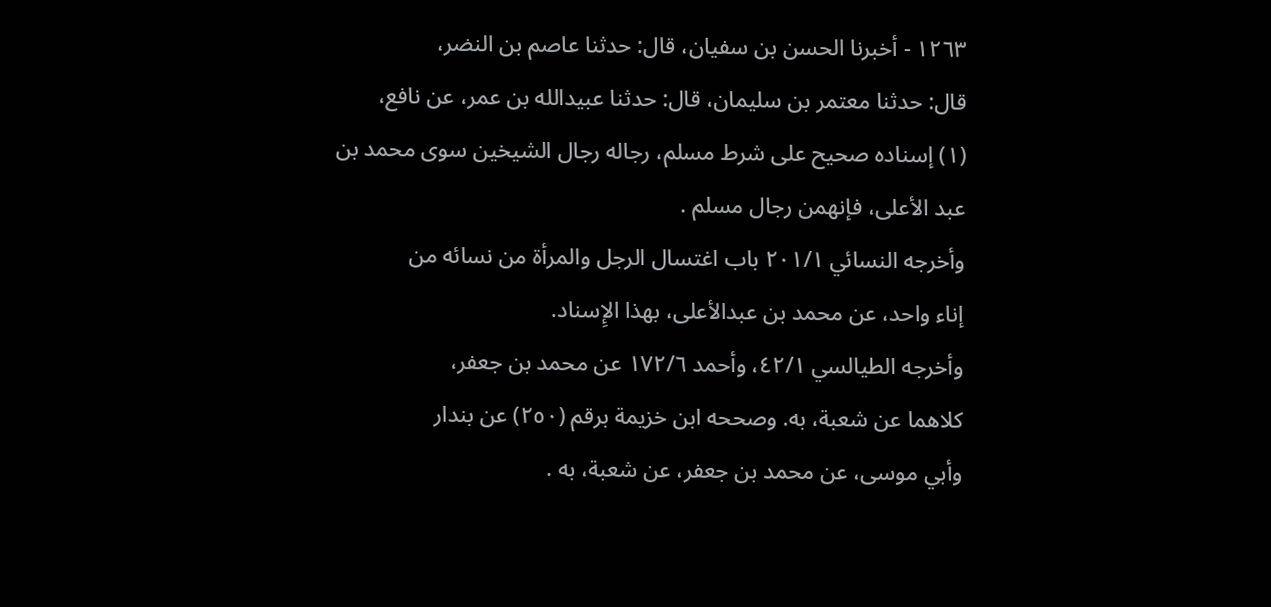١٢٦٣ - أخبرنا الحسن بن سفيان، قال: حدثنا عاصم بن النضر،
قال: حدثنا معتمر بن سليمان، قال: حدثنا عبيدالله بن عمر، عن نافع،
(١) إسناده صحيح على شرط مسلم، رجاله رجال الشيخين سوى محمد بن
عبد الأعلى، فإنهمن رجال مسلم .
وأخرجه النسائي ٢٠١/١ باب اغتسال الرجل والمرأة من نسائه من
إناء واحد، عن محمد بن عبدالأعلى، بهذا الإِسناد.
وأخرجه الطيالسي ٤٢/١، وأحمد ١٧٢/٦ عن محمد بن جعفر،
كلاهما عن شعبة، به. وصححه ابن خزيمة برقم (٢٥٠) عن بندار
وأبي موسى، عن محمد بن جعفر، عن شعبة، به .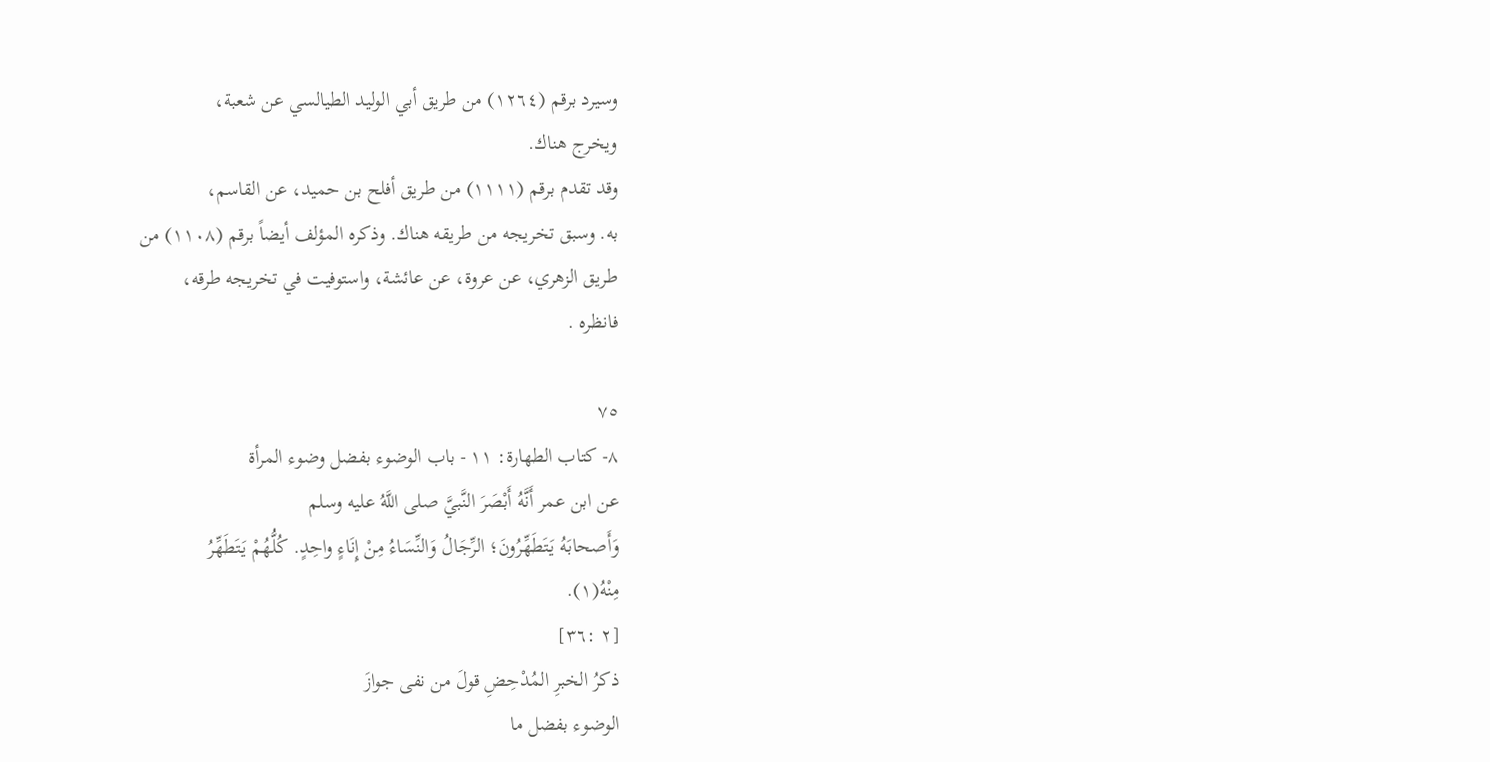وسيرد برقم (١٢٦٤) من طريق أبي الوليد الطيالسي عن شعبة،
ويخرج هناك.
وقد تقدم برقم (١١١١) من طريق أفلح بن حميد، عن القاسم،
به. وسبق تخريجه من طريقه هناك. وذكره المؤلف أيضاً برقم (١١٠٨) من
طريق الزهري، عن عروة، عن عائشة، واستوفيت في تخريجه طرقه،
فانظره .

٧٥
٨- كتاب الطهارة: ١١ - باب الوضوء بفضل وضوء المرأة
عن ابن عمر أَنَّهُ أَبْصَرَ النَّبيَّ صلى اللَّهُ عليه وسلم
وَأَصحابَهُ يَتَطَهِّرُونَ؛ الرِّجَالُ وَالنِّسَاءُ مِنْ إِنَاءٍ واحِدٍ. كُلُّهُمْ يَتَطَهِّرُ
مِنْهُ(١).
[٢ :٣٦]
ذكرُ الخبرِ المُدْحِضِ قولَ من نفى جوازَ
الوضوء بفضل ما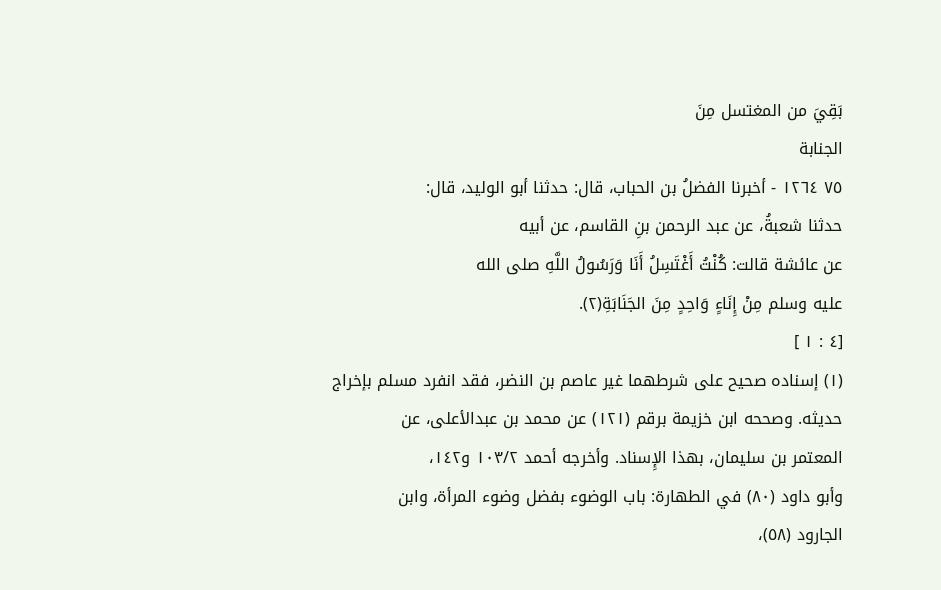بَقِيَ من المغتسل مِنَ
الجنابة
٧٥ ١٢٦٤ - أخبرنا الفضلُ بن الحباب، قال: حدثنا أبو الوليد، قال:
حدثنا شعبةُ، عن عبد الرحمن بنِ القاسم، عن أبيه
عن عائشة قالت: كُنْتُ أَغْتَسِلُ أَنَا وَرَسُولُ اللَّهِ صلى الله
عليه وسلم مِنْ إِنَاءٍ وَاحِدٍ مِنَ الجَنَابَةِ(٢).
[٤ : ١ ]
(١) إسناده صحيح على شرطهما غير عاصم بن النضر، فقد انفرد مسلم بإخراج
حديثه. وصححه ابن خزيمة برقم (١٢١) عن محمد بن عبدالأعلى، عن
المعتمر بن سليمان، بهذا الإِسناد. وأخرجه أحمد ١٠٣/٢ و١٤٢،
وأبو داود (٨٠) في الطهارة: باب الوضوء بفضل وضوء المرأة، وابن
الجارود (٥٨)،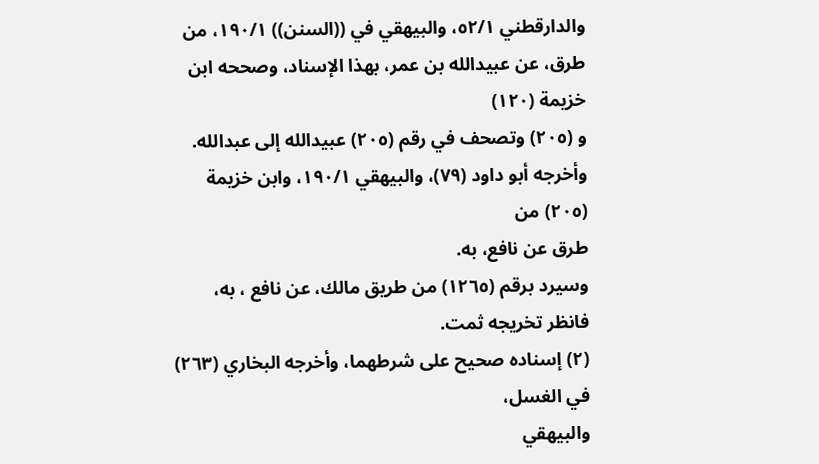والدارقطني ٥٢/١، والبيهقي في ((السنن)) ١٩٠/١، من
طرق، عن عبيدالله بن عمر، بهذا الإسناد، وصححه ابن خزيمة (١٢٠)
و (٢٠٥) وتصحف في رقم (٢٠٥) عبيدالله إلى عبدالله.
وأخرجه أبو داود (٧٩)، والبيهقي ١٩٠/١، وابن خزيمة (٢٠٥) من
طرق عن نافع، به.
وسيرد برقم (١٢٦٥) من طريق مالك، عن نافع ، به، فانظر تخريجه ثمت.
(٢) إسناده صحيح على شرطهما، وأخرجه البخاري (٢٦٣) في الغسل،
والبيهقي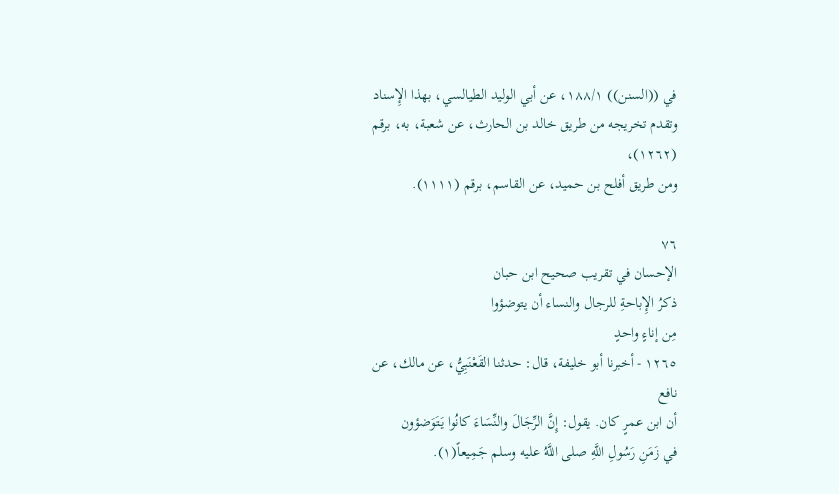في ((السنن)) ١٨٨/١، عن أبي الوليد الطيالسي، بهذا الإِسناد
وتقدم تخريجه من طريق خالد بن الحارث، عن شعبة، به، برقم (١٢٦٢)،
ومن طريق أفلح بن حميد، عن القاسم، برقم (١١١١).

٧٦
الإحسان في تقريب صحيح ابن حبان
ذكرُ الإِباحةِ للرجال والنساء أن يتوضؤوا
مِن إناءٍ واحدٍ
١٢٦٥ - أخبرنا أبو خليفة، قال: حدثنا القَعْنَبِيُّ، عن مالك، عن
نافع
أن ابن عمرٍ كان. يقول: إِنَّ الرِّجَالَ والنِّسَاءَ كانُوا يَتَوَضؤون
في زَمَنِ رَسُولِ اللَّهِ صلى اللَّهُ عليه وسلم جَمِيعاً(١).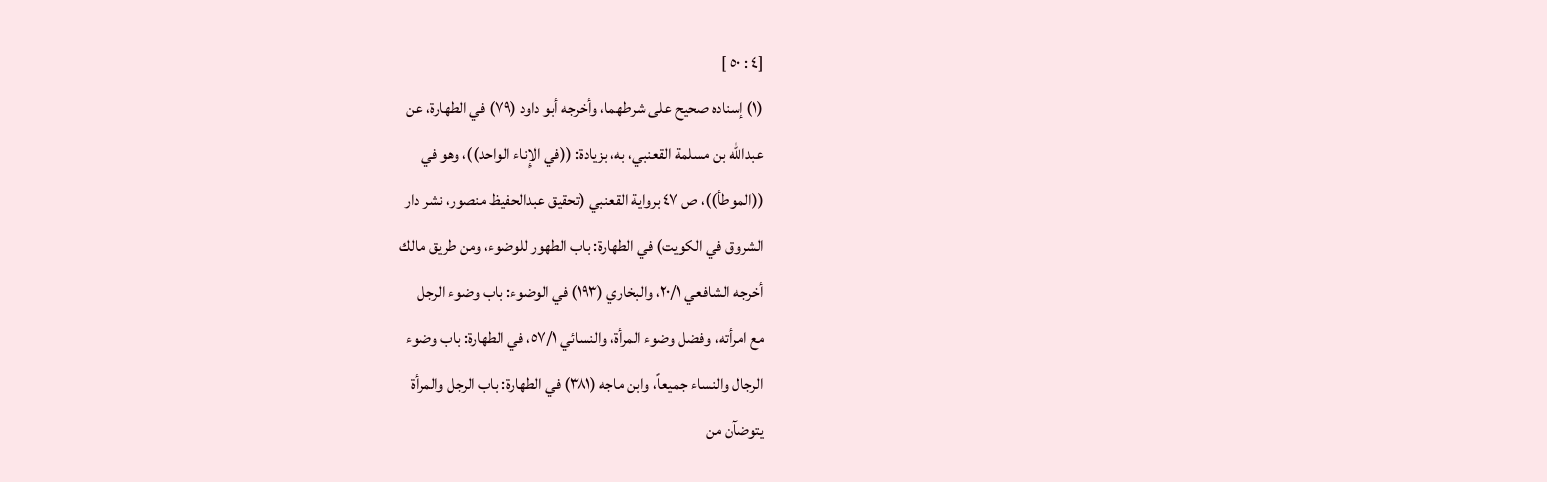[٤ : ٥٠ ]
(١) إسناده صحيح على شرطهما، وأخرجه أبو داود (٧٩) في الطهارة، عن
عبدالله بن مسلمة القعنبي، به، بزيادة: ((في الإِناء الواحد))، وهو في
((الموطأ))، ص ٤٧ برواية القعنبي (تحقيق عبدالحفيظ منصور، نشر دار
الشروق في الكويت) في الطهارة: باب الطهور للوضوء، ومن طريق مالك
أخرجه الشافعي ٢٠/١، والبخاري (١٩٣) في الوضوء: باب وضوء الرجل
مع امرأته، وفضل وضوء المرأة، والنسائي ٥٧/١، في الطهارة: باب وضوء
الرجال والنساء جميعاً، وابن ماجه (٣٨١) في الطهارة: باب الرجل والمرأة
يتوضآن من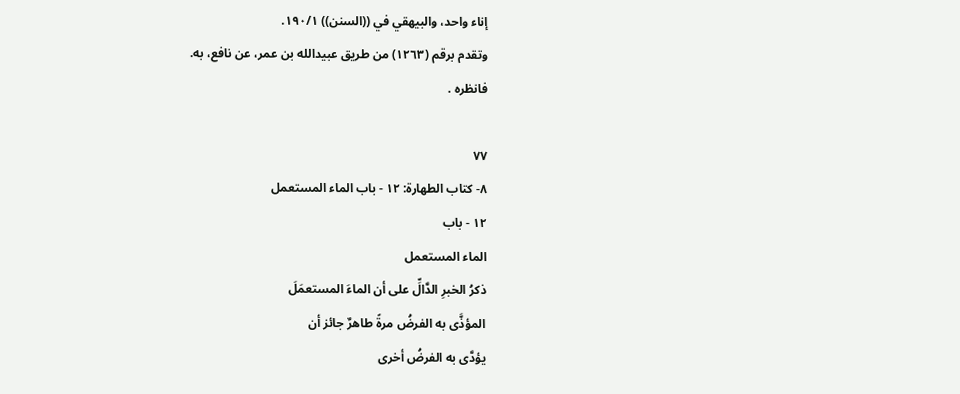إناء واحد، والبيهقي في ((السنن)) ١٩٠/١.
وتقدم برقم (١٢٦٣) من طريق عبيدالله بن عمر، عن نافع، به.
فانظره .

٧٧
٨- كتاب الطهارة: ١٢ - باب الماء المستعمل
١٢ - باب
الماء المستعمل
ذكرُ الخبرِ الدَّالِّ على أن الماءَ المستعمَلَ
المؤذَّى به الفرضُ مرةً طاهرٌ جائز أن
يؤدَّى به الفرضُ أخرى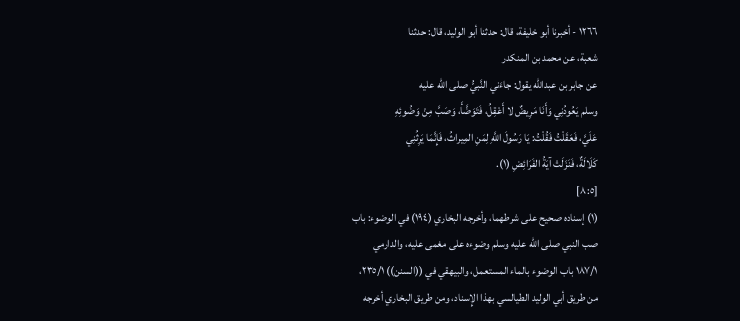١٢٦٦ - أخبرنا أبو خليفة، قال: حدثنا أبو الوليد، قال: حدثنا
شعبة، عن محمد بن المنكدر
عن جابر بن عبدالله يقول: جاءَني النَّبيُّ صلى الله عليه
وسلم يَعُودُنِي وَأَنَا مَرِيضٌ لا أَعْقِلُ، فَتَوَضَّأَ، وَصَبَّ مِنْ وَضُوئِهِ
عَلَيَّ، فَعَقَلْتُ فَقُلْتُ: يَا رَسُولَ اللَّهِ لِمَنِ المِيراثُ، فَإِنَّمَا يَرِثُنِي
كَلَالَةٌ، فَنَزَلَتْ آيَةُ الفَرَائِضِ (١).
[٨:٥]
(١) إسناده صحيح على شرطهما، وأخرجه البخاري (١٩٤) في الوضوء: باب
صب النبي صلى الله عليه وسلم وضوءه على مغمى عليه، والدارمي
١٨٧/١ باب الوضوء بالماء المستعمل، والبيهقي في ((السنن)) ٢٣٥/١،
من طريق أبي الوليد الطيالسي بهذا الإِسناد، ومن طريق البخاري أخرجه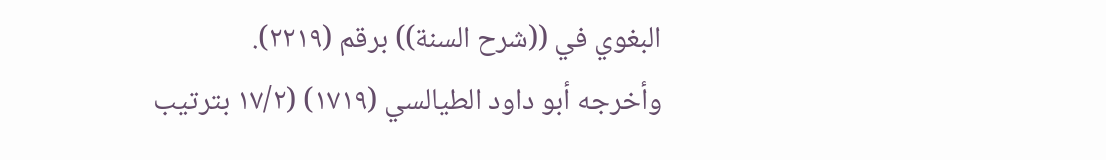البغوي في ((شرح السنة)) برقم (٢٢١٩).
وأخرجه أبو داود الطيالسي (١٧١٩) (١٧/٢ بترتيب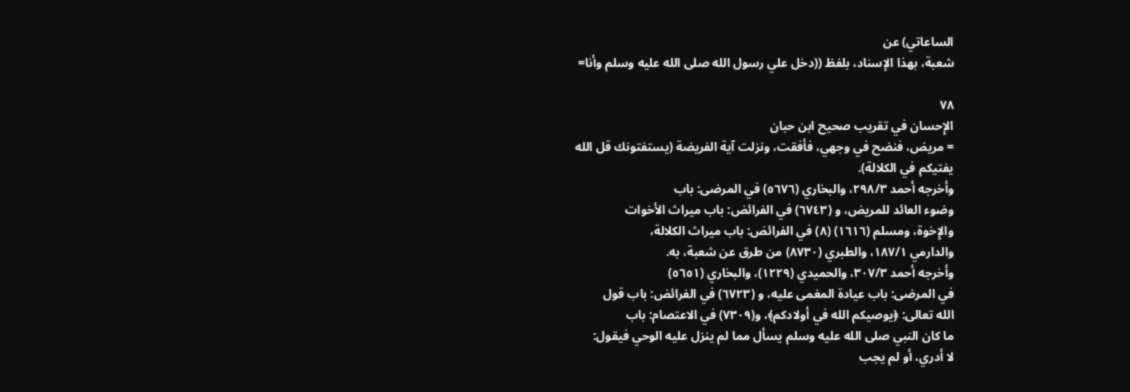الساعاتي) عن
شعبة، بهذا الإسناد، بلفظ ((دخل علي رسول الله صلى الله عليه وسلم وأنا=

٧٨
الإِحسان في تقريب صحيح ابن حبان
= مريض، فنضح في وجهي، فأفقت، ونزلت آية الفريضة (يستفتونك قل الله
يفتيكم في الكلالة).
وأخرجه أحمد ٢٩٨/٣، والبخاري (٥٦٧٦) في المرضى: باب
وضوء العائد للمريض، و (٦٧٤٣) في الفرائض: باب ميراث الأخوات
والإِخوة، ومسلم (١٦١٦) (٨) في الفرائض: باب ميراث الكلالة،
والدارمي ١٨٧/١، والطبري (٨٧٣٠) من طرق عن شعبة، به.
وأخرجه أحمد ٣٠٧/٣، والحميدي (١٢٢٩)، والبخاري (٥٦٥١)
في المرضى: باب عيادة المغمى عليه، و (٦٧٢٣) في الفرائض: باب قول
الله تعالى: ﴿يوصيكم الله في أولادكم﴾، و(٧٣٠٩) في الاعتصام: باب
ما كان النبي صلى الله عليه وسلم يسأل مما لم ينزل عليه الوحي فيقول:
لا أدري، أو لم يجب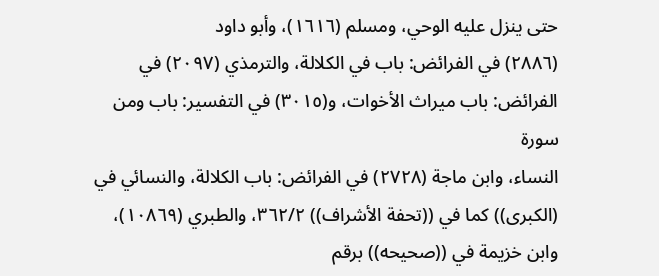حتى ينزل عليه الوحي، ومسلم (١٦١٦)، وأبو داود
(٢٨٨٦) في الفرائض: باب في الكلالة، والترمذي (٢٠٩٧) في
الفرائض: باب ميراث الأخوات، و(٣٠١٥) في التفسير: باب ومن سورة
النساء، وابن ماجة (٢٧٢٨) في الفرائض: باب الكلالة، والنسائي في
(الكبرى)) كما في ((تحفة الأشراف)) ٣٦٢/٢، والطبري (١٠٨٦٩)،
وابن خزيمة في ((صحيحه)) برقم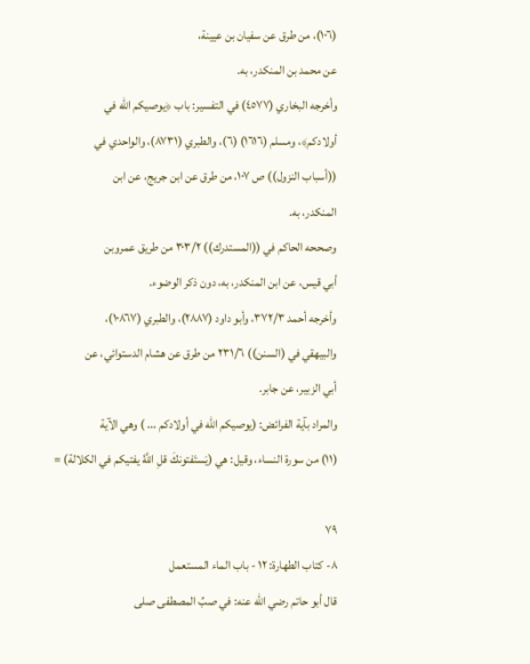(١٠٦)، من طرق عن سفيان بن عيينة،
عن محمد بن المنكدر، به.
وأخرجه البخاري (٤٥٧٧) في التفسير: باب ﴿يوصيكم الله في
أولادكم﴾، ومسلم (١٦١٦) (٦)، والطبري (٨٧٣١)، والواحدي في
((أسباب النزول)) ص ١٠٧، من طرق عن ابن جريج، عن ابن
المنكدر، به.
وصححه الحاكم في ((المستدرك)) ٣٠٣/٢ من طريق عمروبن
أبي قيس، عن ابن المنكدر، به، دون ذكر الوضوء.
وأخرجه أحمد ٣٧٢/٣، وأبو داود (٢٨٨٧)، والطبري (١٠٨٦٧)،
والبيهقي في (السنن)) ٢٣١/٦ من طرق عن هشام الدستوائي، عن
أبي الزبير، عن جابر.
والمراد بآية الفرائض: (يوصيكم الله في أولادكم ... ) وهي الآية
(١١) من سورة النساء، وقيل: هي (يَستَفتونكَ قلِ اللَّهُ يفتيكم في الكلالة) =

٧٩
٨- كتاب الطهارة: ١٢ - باب الماء المستعمل
قال أبو حاتم رضي الله عنه: في صبِّ المصطفى صلى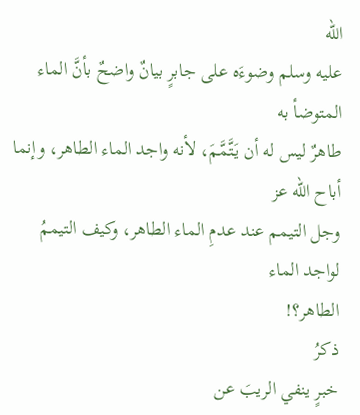الله
عليه وسلم وضوءَه على جابرٍ بيانٌ واضحٌ بأنَّ الماء المتوضأ به
طاهرٌ ليس له أن يَتَّمَّمَ، لأنه واجد الماء الطاهر، وإنما أباح الله عز
وجل التيمم عند عدمِ الماء الطاهر، وكيف التيممُ لواجد الماء
الطاهر؟!
ذكرُ
خبرٍ ينفي الريبَ عن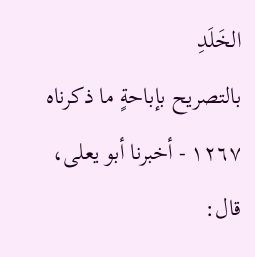الخَلَدِ
بالتصريح بإباحةٍ ما ذكرناه
١٢٦٧ - أخبرنا أبو يعلى، قال: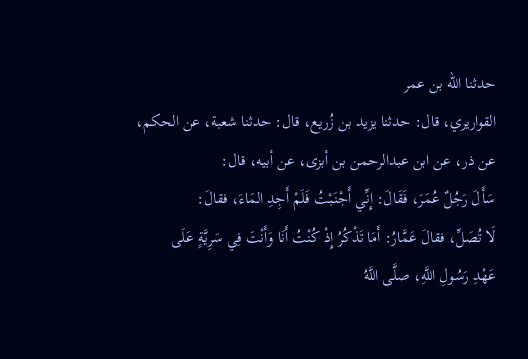حدثنا الله بن عمر
القواريري، قال: حدثنا يزيد بن زُريع، قال: حدثنا شعبة، عن الحكم،
عن ذر، عن ابن عبدالرحمن بن أبزى، عن أبيه، قال:
سَأَلَ رَجُلٌ عُمَرَ، فَقَالَ: إِنِّي أَجْنَبْتُ فَلَمْ أَجِدِ المَاءَ، فقالَ:
لَا تُصَلِّ، فقالَ عَمَّارُ: أَمَا تَذْكُرُ إِذْ كُنْتُ أَنَا وَأَنْتَ فِي سَرِيَّةٍ عَلَى
عَهْدِ رَسُولِ اللَّهِ، صلَّى اللَّهُ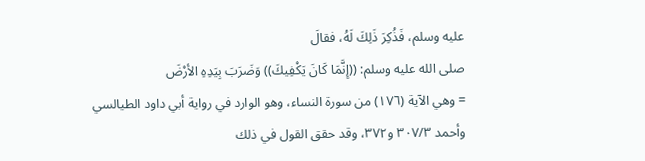عليه وسلم، فَذُكِرَ ذَلِكَ لَهُ، فقالَ
صلى الله عليه وسلم: ((إِنَّمَا كَانَ يَكْفِيكَ)) وَضَرَبَ بِيَدِهِ الأرْضَ
= وهي الآية (١٧٦) من سورة النساء، وهو الوارد في رواية أبي داود الطيالسي
وأحمد ٣٠٧/٣ و٣٧٢، وقد حقق القول في ذلك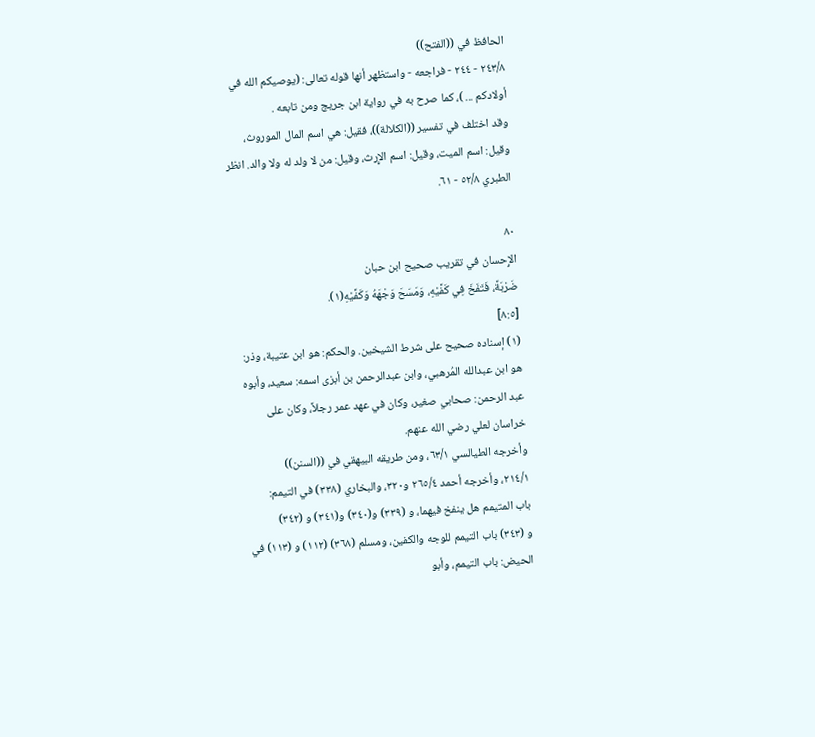الحافظ في ((الفتح))
٢٤٣/٨ - ٢٤٤ - فراجعه - واستظهر أنها قوله تعالى: (يوصيكم الله في
أولادكم ... )، كما صرح به في رواية ابن جريج ومن تابعه .
وقد اختلف في تفسير ((الكلالة))، فقيل: هي اسم المال الموروث،
وقيل: اسم الميت، وقيل: اسم الإِرث، وقيل: من لا ولد له ولا والد. انظر
الطبري ٥٢/٨ - ٦١.

٨٠
الإِحسان في تقريب صحيح ابن حبان
ضَرْبَةً، فَتَفَخَ فِي كَفَّيْهِ، وَمَسَحَ وَجْهَهُ وَكَفَّيْهِ(١).
[٨:٥]
(١) إسناده صحيح على شرط الشيخين. والحكم: هو ابن عتيبة، وذر:
هو ابن عبدالله المُرهبي، وابن عبدالرحمن بن أبزى اسمه: سعيد، وأبوه
عبد الرحمن: صحابي صغير، وكان في عهد عمر رجلاً، وكان على
خراسان لعلي رضي الله عنهم.
وأخرجه الطيالسي ٦٣/١، ومن طريقه البيهقي في ((السنن))
٢١٤/١، وأخرجه أحمد ٢٦٥/٤ و٣٢٠، والبخاري (٣٣٨) في التيمم:
باب المتيمم هل ينفخ فيهما، و (٣٣٩) و(٣٤٠) و(٣٤١) و (٣٤٢)
و (٣٤٣) باب التيمم للوجه والكفين، ومسلم (٣٦٨) (١١٢) و (١١٣) في
الحيض: باب التيمم، وأبو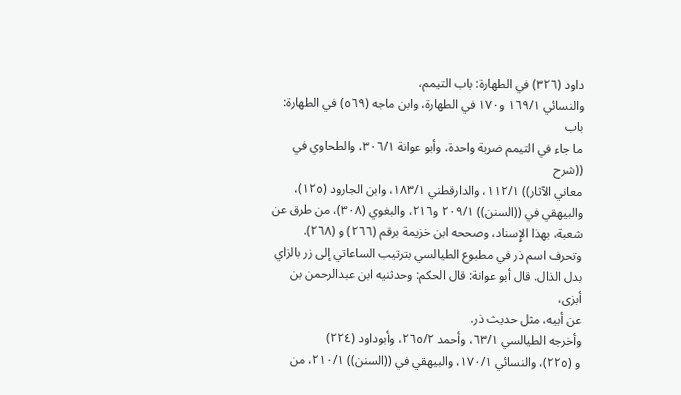داود (٣٢٦) في الطهارة: باب التيمم،
والنسائي ١٦٩/١ و١٧٠ في الطهارة، وابن ماجه (٥٦٩) في الطهارة: باب
ما جاء في التيمم ضربة واحدة، وأبو عوانة ٣٠٦/١، والطحاوي في ((شرح
معاني الآثار)) ١١٢/١، والدارقطني ١٨٣/١، وابن الجارود (١٢٥)،
والبيهقي في ((السنن)) ٢٠٩/١ و٢١٦، والبغوي (٣٠٨)، من طرق عن
شعبة، بهذا الإِسناد، وصححه ابن خزيمة برقم (٢٦٦) و (٢٦٨).
وتحرف اسم ذر في مطبوع الطيالسي بترتيب الساعاتي إلى زر بالزاي
بدل الذال. قال أبو عوانة: قال الحکم: وحدثنيه ابن عبدالرحمن بن أبزى،
عن أبيه، مثل حديث ذر.
وأخرجه الطيالسي ٦٣/١، وأحمد ٢٦٥/٢، وأبوداود (٢٢٤)
و (٢٢٥)، والنسائي ١٧٠/١، والبيهقي في ((السنن)) ٢١٠/١، من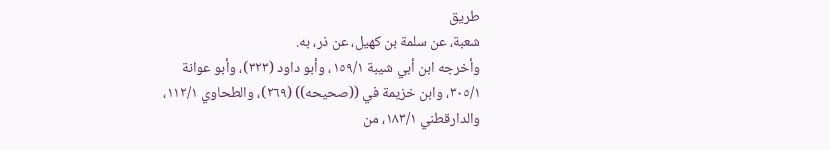طريق
شعبة، عن سلمة بن كهيل، عن ذر، به.
وأخرجه ابن أبي شيبة ١٥٩/١، وأبو داود (٣٢٣)، وأبو عوانة
٣٠٥/١، وابن خزيمة في ((صحيحه)) (٢٦٩)، والطحاوي ١١٢/١،
والدارقطني ١٨٣/١، من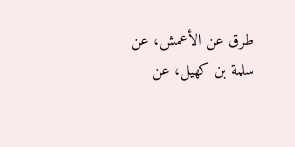طرق عن الأعمش، عن سلمة بن كهيل، عن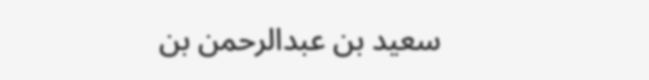سعيد بن عبدالرحمن بن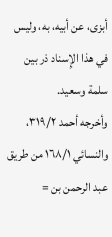أبزى، عن أبيه، به، وليس في هذا الإِسناد ذر بين
سلمة وسعيد.
وأخرجه أحمد ٣١٩/٢، والنسائي ١٦٨/١ من طريق عبد الرحمن بن =